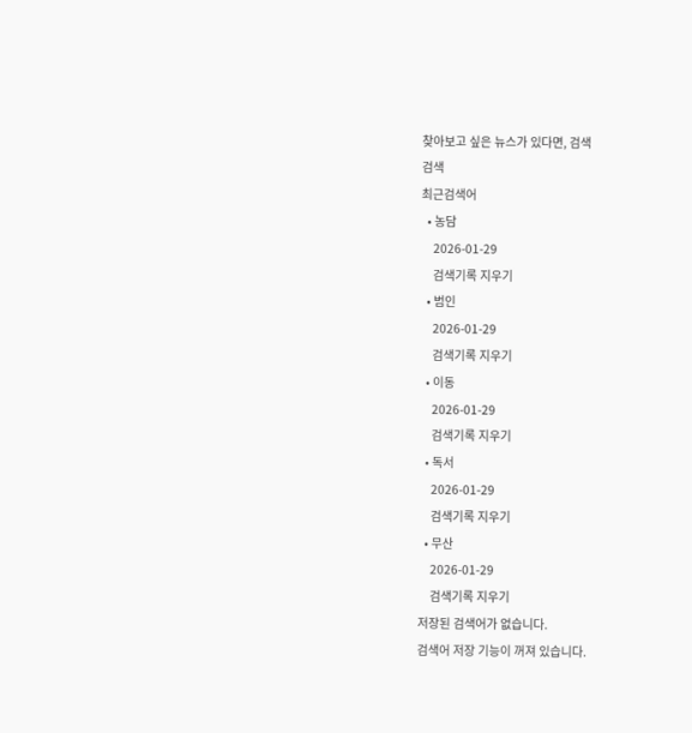찾아보고 싶은 뉴스가 있다면, 검색
검색
최근검색어
  • 농담
    2026-01-29
    검색기록 지우기
  • 범인
    2026-01-29
    검색기록 지우기
  • 이동
    2026-01-29
    검색기록 지우기
  • 독서
    2026-01-29
    검색기록 지우기
  • 무산
    2026-01-29
    검색기록 지우기
저장된 검색어가 없습니다.
검색어 저장 기능이 꺼져 있습니다.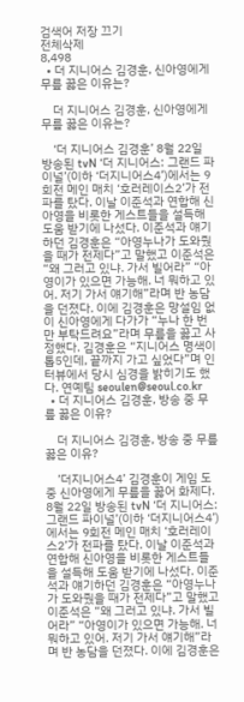검색어 저장 끄기
전체삭제
8,498
  • 더 지니어스 김경훈, 신아영에게 무릎 꿇은 이유는?

    더 지니어스 김경훈, 신아영에게 무릎 꿇은 이유는?

    ‘더 지니어스 김경훈’ 8월 22일 방송된 tvN ‘더 지니어스: 그랜드 파이널’(이하 ‘더지니어스4’)에서는 9회전 메인 매치 ‘호러레이스2’가 전파를 탔다. 이날 이준석과 연합해 신아영을 비롯한 게스트들을 설득해 도움 받기에 나섰다. 이준석과 얘기하던 김경훈은 “아영누나가 도와줬을 때가 전제다”고 말했고 이준석은 “왜 그러고 있냐. 가서 빌어라” “아영이가 있으면 가능해. 너 뭐하고 있어. 저기 가서 얘기해”라며 반 농담을 던졌다. 이에 김경훈은 망설임 없이 신아영에게 다가가 “누나 한 번만 부탁드려요”라며 무릎을 꿇고 사정했다. 김경훈은 “지니어스 명색이 톱5인데, 끝까지 가고 싶었다”며 인터뷰에서 당시 심경을 밝히기도 했다. 연예팀 seoulen@seoul.co.kr
  • 더 지니어스 김경훈, 방송 중 무릎 꿇은 이유?

    더 지니어스 김경훈, 방송 중 무릎 꿇은 이유?

    ’더지니어스4’ 김경훈이 게임 도중 신아영에게 무릎을 꿇어 화제다. 8월 22일 방송된 tvN ‘더 지니어스: 그랜드 파이널’(이하 ‘더지니어스4’)에서는 9회전 메인 매치 ‘호러레이스2’가 전파를 탔다. 이날 이준석과 연합해 신아영을 비롯한 게스트들을 설득해 도움 받기에 나섰다. 이준석과 얘기하던 김경훈은 “아영누나가 도와줬을 때가 전제다”고 말했고 이준석은 “왜 그러고 있냐. 가서 빌어라” “아영이가 있으면 가능해. 너 뭐하고 있어. 저기 가서 얘기해”라며 반 농담을 던졌다. 이에 김경훈은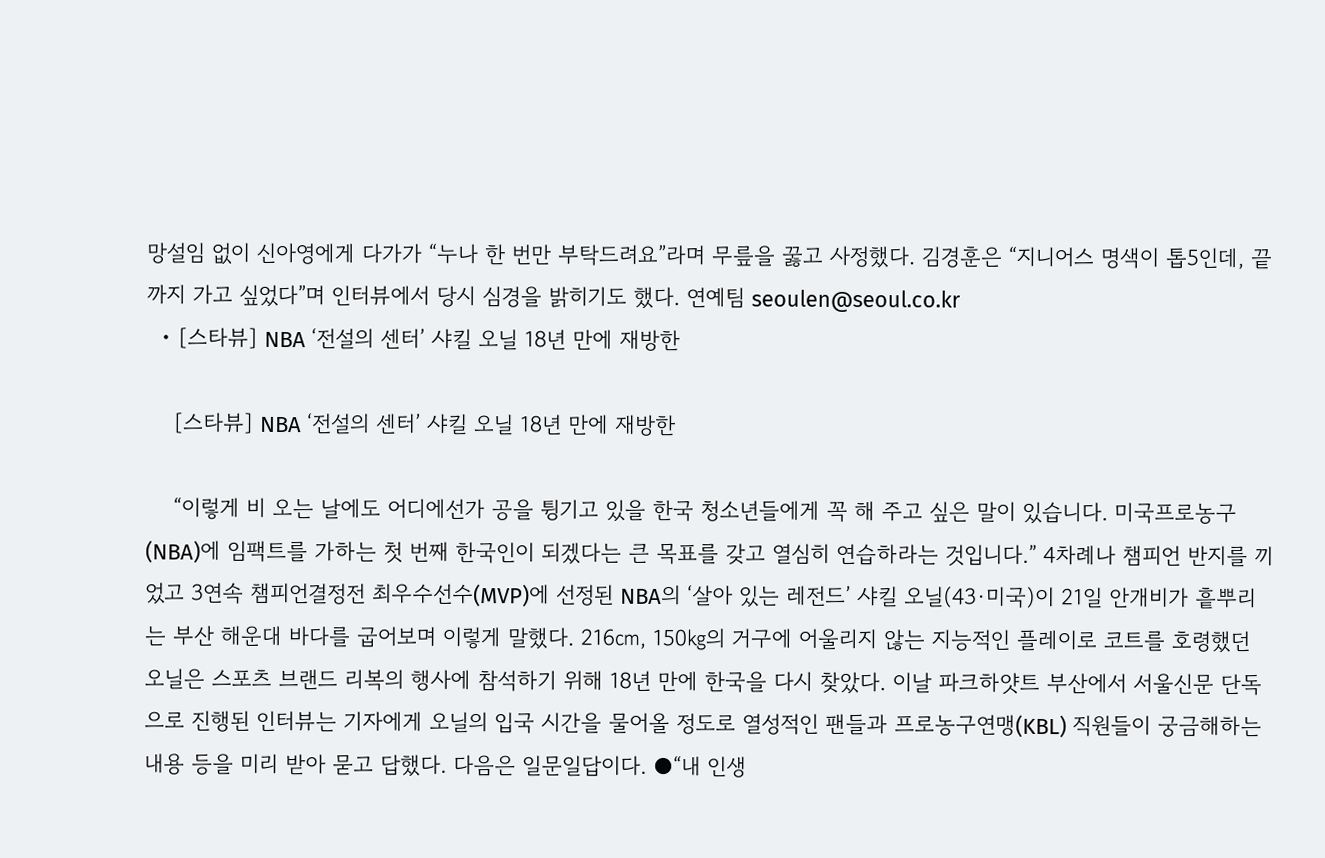망설임 없이 신아영에게 다가가 “누나 한 번만 부탁드려요”라며 무릎을 꿇고 사정했다. 김경훈은 “지니어스 명색이 톱5인데, 끝까지 가고 싶었다”며 인터뷰에서 당시 심경을 밝히기도 했다. 연예팀 seoulen@seoul.co.kr
  • [스타뷰] NBA ‘전설의 센터’ 샤킬 오닐 18년 만에 재방한

    [스타뷰] NBA ‘전설의 센터’ 샤킬 오닐 18년 만에 재방한

    “이렇게 비 오는 날에도 어디에선가 공을 튕기고 있을 한국 청소년들에게 꼭 해 주고 싶은 말이 있습니다. 미국프로농구(NBA)에 임팩트를 가하는 첫 번째 한국인이 되겠다는 큰 목표를 갖고 열심히 연습하라는 것입니다.” 4차례나 챔피언 반지를 끼었고 3연속 챔피언결정전 최우수선수(MVP)에 선정된 NBA의 ‘살아 있는 레전드’ 샤킬 오닐(43·미국)이 21일 안개비가 흩뿌리는 부산 해운대 바다를 굽어보며 이렇게 말했다. 216㎝, 150㎏의 거구에 어울리지 않는 지능적인 플레이로 코트를 호령했던 오닐은 스포츠 브랜드 리복의 행사에 참석하기 위해 18년 만에 한국을 다시 찾았다. 이날 파크하얏트 부산에서 서울신문 단독으로 진행된 인터뷰는 기자에게 오닐의 입국 시간을 물어올 정도로 열성적인 팬들과 프로농구연맹(KBL) 직원들이 궁금해하는 내용 등을 미리 받아 묻고 답했다. 다음은 일문일답이다. ●“내 인생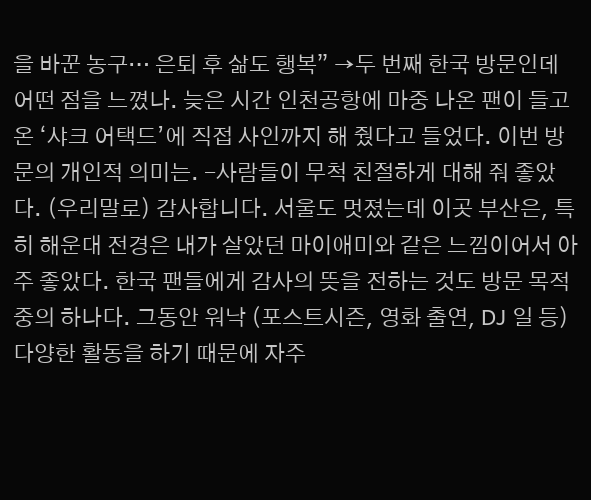을 바꾼 농구… 은퇴 후 삶도 행복” →두 번째 한국 방문인데 어떤 점을 느꼈나. 늦은 시간 인천공항에 마중 나온 팬이 들고 온 ‘샤크 어택드’에 직접 사인까지 해 줬다고 들었다. 이번 방문의 개인적 의미는. -사람들이 무척 친절하게 대해 줘 좋았다. (우리말로) 감사합니다. 서울도 멋졌는데 이곳 부산은, 특히 해운대 전경은 내가 살았던 마이애미와 같은 느낌이어서 아주 좋았다. 한국 팬들에게 감사의 뜻을 전하는 것도 방문 목적 중의 하나다. 그동안 워낙 (포스트시즌, 영화 출연, DJ 일 등) 다양한 활동을 하기 때문에 자주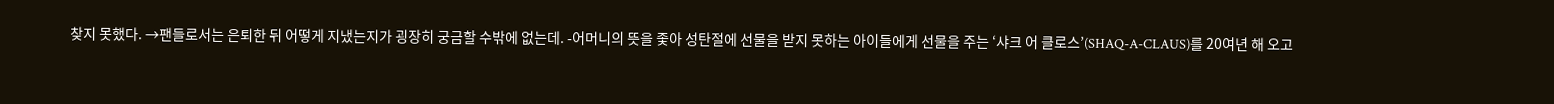찾지 못했다. →팬들로서는 은퇴한 뒤 어떻게 지냈는지가 굉장히 궁금할 수밖에 없는데. -어머니의 뜻을 좇아 성탄절에 선물을 받지 못하는 아이들에게 선물을 주는 ‘샤크 어 클로스’(SHAQ-A-CLAUS)를 20여년 해 오고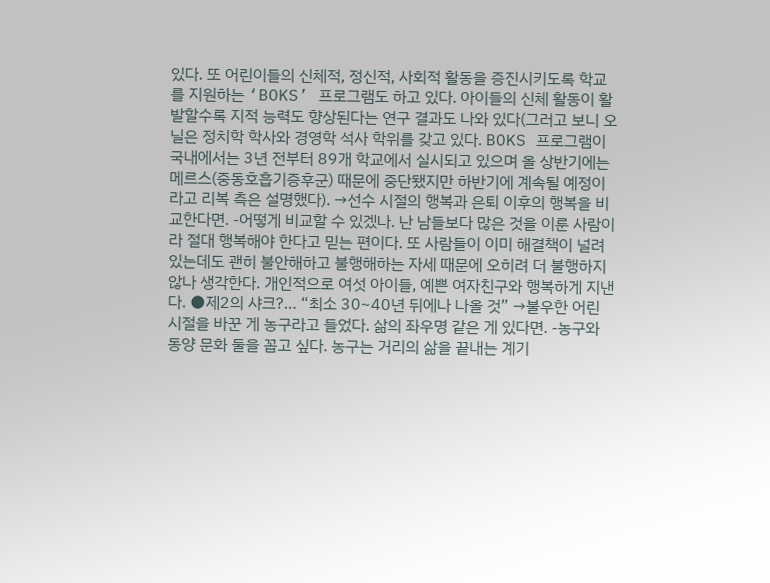있다. 또 어린이들의 신체적, 정신적, 사회적 활동을 증진시키도록 학교를 지원하는 ‘BOKS’ 프로그램도 하고 있다. 아이들의 신체 활동이 활발할수록 지적 능력도 향상된다는 연구 결과도 나와 있다(그러고 보니 오닐은 정치학 학사와 경영학 석사 학위를 갖고 있다. BOKS 프로그램이 국내에서는 3년 전부터 89개 학교에서 실시되고 있으며 올 상반기에는 메르스(중동호흡기증후군) 때문에 중단됐지만 하반기에 계속될 예정이라고 리복 측은 설명했다). →선수 시절의 행복과 은퇴 이후의 행복을 비교한다면. -어떻게 비교할 수 있겠나. 난 남들보다 많은 것을 이룬 사람이라 절대 행복해야 한다고 믿는 편이다. 또 사람들이 이미 해결책이 널려 있는데도 괜히 불안해하고 불행해하는 자세 때문에 오히려 더 불행하지 않나 생각한다. 개인적으로 여섯 아이들, 예쁜 여자친구와 행복하게 지낸다. ●제2의 샤크?… “최소 30~40년 뒤에나 나올 것” →불우한 어린 시절을 바꾼 게 농구라고 들었다. 삶의 좌우명 같은 게 있다면. -농구와 동양 문화 둘을 꼽고 싶다. 농구는 거리의 삶을 끝내는 계기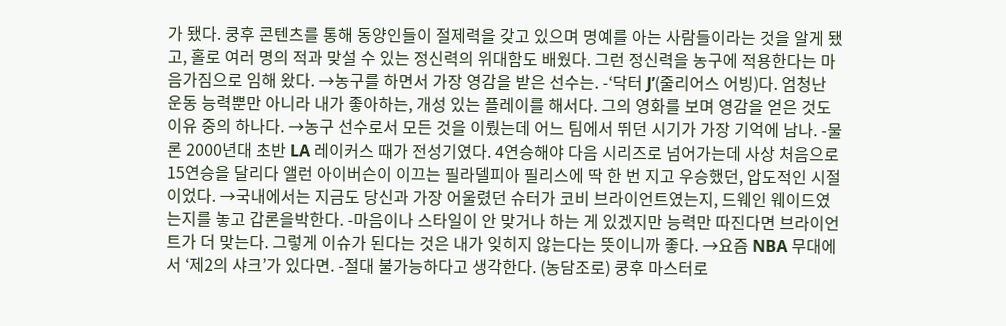가 됐다. 쿵후 콘텐츠를 통해 동양인들이 절제력을 갖고 있으며 명예를 아는 사람들이라는 것을 알게 됐고, 홀로 여러 명의 적과 맞설 수 있는 정신력의 위대함도 배웠다. 그런 정신력을 농구에 적용한다는 마음가짐으로 임해 왔다. →농구를 하면서 가장 영감을 받은 선수는. -‘닥터 J’(줄리어스 어빙)다. 엄청난 운동 능력뿐만 아니라 내가 좋아하는, 개성 있는 플레이를 해서다. 그의 영화를 보며 영감을 얻은 것도 이유 중의 하나다. →농구 선수로서 모든 것을 이뤘는데 어느 팀에서 뛰던 시기가 가장 기억에 남나. -물론 2000년대 초반 LA 레이커스 때가 전성기였다. 4연승해야 다음 시리즈로 넘어가는데 사상 처음으로 15연승을 달리다 앨런 아이버슨이 이끄는 필라델피아 필리스에 딱 한 번 지고 우승했던, 압도적인 시절이었다. →국내에서는 지금도 당신과 가장 어울렸던 슈터가 코비 브라이언트였는지, 드웨인 웨이드였는지를 놓고 갑론을박한다. -마음이나 스타일이 안 맞거나 하는 게 있겠지만 능력만 따진다면 브라이언트가 더 맞는다. 그렇게 이슈가 된다는 것은 내가 잊히지 않는다는 뜻이니까 좋다. →요즘 NBA 무대에서 ‘제2의 샤크’가 있다면. -절대 불가능하다고 생각한다. (농담조로) 쿵후 마스터로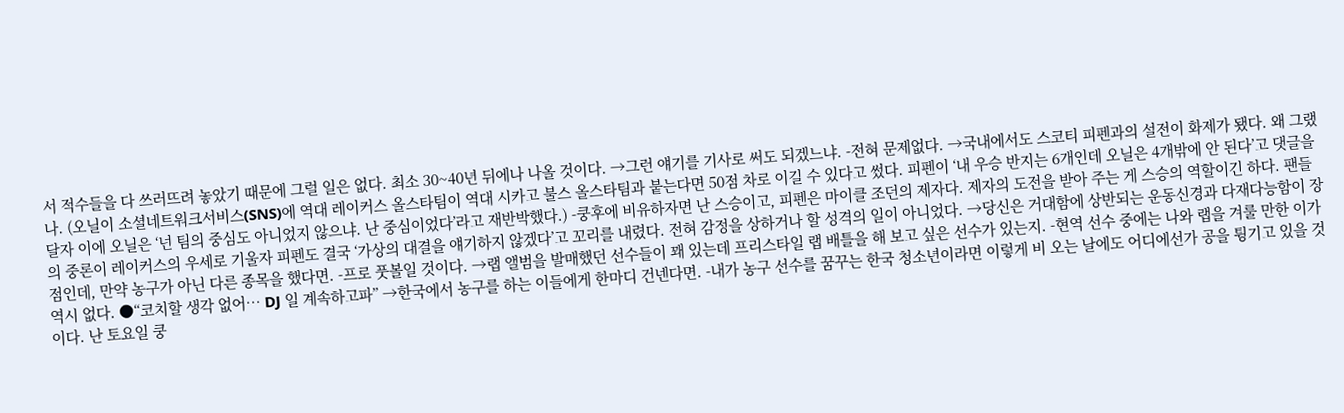서 적수들을 다 쓰러뜨려 놓았기 때문에 그럴 일은 없다. 최소 30~40년 뒤에나 나올 것이다. →그런 얘기를 기사로 써도 되겠느냐. -전혀 문제없다. →국내에서도 스코티 피펜과의 설전이 화제가 됐다. 왜 그랬나. (오닐이 소셜네트워크서비스(SNS)에 역대 레이커스 올스타팀이 역대 시카고 불스 올스타팀과 붙는다면 50점 차로 이길 수 있다고 썼다. 피펜이 ‘내 우승 반지는 6개인데 오닐은 4개밖에 안 된다’고 댓글을 달자 이에 오닐은 ‘넌 팀의 중심도 아니었지 않으냐. 난 중심이었다’라고 재반박했다.) -쿵후에 비유하자면 난 스승이고, 피펜은 마이클 조던의 제자다. 제자의 도전을 받아 주는 게 스승의 역할이긴 하다. 팬들의 중론이 레이커스의 우세로 기울자 피펜도 결국 ‘가상의 대결을 얘기하지 않겠다’고 꼬리를 내렸다. 전혀 감정을 상하거나 할 성격의 일이 아니었다. →당신은 거대함에 상반되는 운동신경과 다재다능함이 장점인데, 만약 농구가 아닌 다른 종목을 했다면. -프로 풋볼일 것이다. →랩 앨범을 발매했던 선수들이 꽤 있는데 프리스타일 랩 배틀을 해 보고 싶은 선수가 있는지. -현역 선수 중에는 나와 랩을 겨룰 만한 이가 역시 없다. ●“코치할 생각 없어… DJ 일 계속하고파” →한국에서 농구를 하는 이들에게 한마디 건넨다면. -내가 농구 선수를 꿈꾸는 한국 청소년이라면 이렇게 비 오는 날에도 어디에선가 공을 튕기고 있을 것이다. 난 토요일 쿵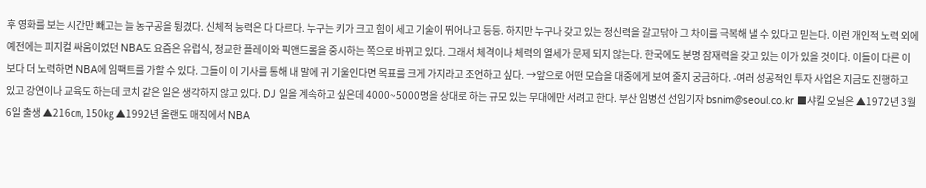후 영화를 보는 시간만 빼고는 늘 농구공을 튕겼다. 신체적 능력은 다 다르다. 누구는 키가 크고 힘이 세고 기술이 뛰어나고 등등. 하지만 누구나 갖고 있는 정신력을 갈고닦아 그 차이를 극복해 낼 수 있다고 믿는다. 이런 개인적 노력 외에 예전에는 피지컬 싸움이었던 NBA도 요즘은 유럽식, 정교한 플레이와 픽앤드롤을 중시하는 쪽으로 바뀌고 있다. 그래서 체격이나 체력의 열세가 문제 되지 않는다. 한국에도 분명 잠재력을 갖고 있는 이가 있을 것이다. 이들이 다른 이보다 더 노력하면 NBA에 임팩트를 가할 수 있다. 그들이 이 기사를 통해 내 말에 귀 기울인다면 목표를 크게 가지라고 조언하고 싶다. →앞으로 어떤 모습을 대중에게 보여 줄지 궁금하다. -여러 성공적인 투자 사업은 지금도 진행하고 있고 강연이나 교육도 하는데 코치 같은 일은 생각하지 않고 있다. DJ 일을 계속하고 싶은데 4000~5000명을 상대로 하는 규모 있는 무대에만 서려고 한다. 부산 임병선 선임기자 bsnim@seoul.co.kr ■샤킬 오닐은 ▲1972년 3월 6일 출생 ▲216㎝, 150㎏ ▲1992년 올랜도 매직에서 NBA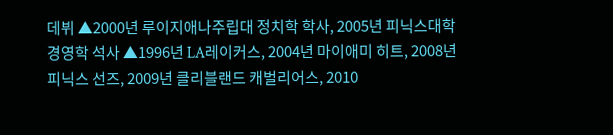데뷔 ▲2000년 루이지애나주립대 정치학 학사, 2005년 피닉스대학 경영학 석사 ▲1996년 LA레이커스, 2004년 마이애미 히트, 2008년 피닉스 선즈, 2009년 클리블랜드 캐벌리어스, 2010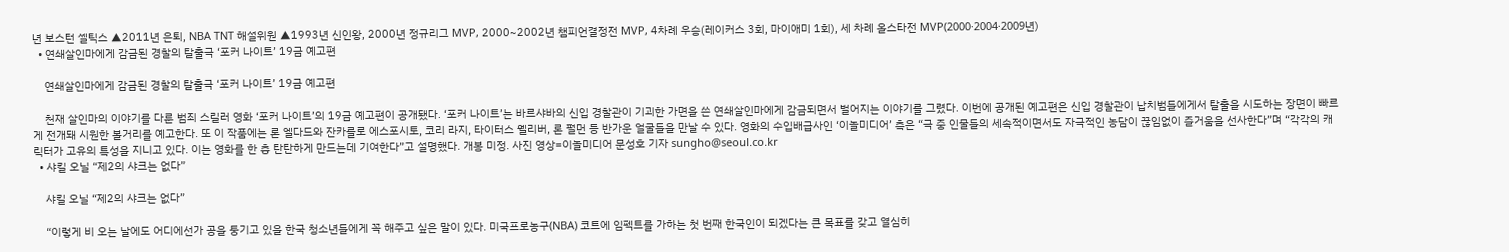년 보스턴 셀틱스 ▲2011년 은퇴, NBA TNT 해설위원 ▲1993년 신인왕, 2000년 정규리그 MVP, 2000~2002년 챔피언결정전 MVP, 4차례 우승(레이커스 3회, 마이애미 1회), 세 차례 올스타전 MVP(2000·2004·2009년)
  • 연쇄살인마에게 감금된 경찰의 탈출극 ‘포커 나이트’ 19금 예고편

    연쇄살인마에게 감금된 경찰의 탈출극 ‘포커 나이트’ 19금 예고편

    천재 살인마의 이야기를 다룬 범죄 스릴러 영화 ‘포커 나이트’의 19금 예고편이 공개됐다. ‘포커 나이트’는 바르샤바의 신입 경찰관이 기괴한 가면을 쓴 연쇄살인마에게 감금되면서 벌어지는 이야기를 그렸다. 이번에 공개된 예고편은 신입 경찰관이 납치범들에게서 탈출을 시도하는 장면이 빠르게 전개돼 시원한 볼거리를 예고한다. 또 이 작품에는 론 엘다드와 잔카를로 에스포시토, 코리 라지, 타이터스 웰리버, 론 펄먼 등 반가운 얼굴들을 만날 수 있다. 영화의 수입배급사인 ‘이놀미디어’ 측은 “극 중 인물들의 세속적이면서도 자극적인 농담이 끊임없이 즐거움을 선사한다”며 “각각의 캐릭터가 고유의 특성을 지니고 있다. 이는 영화를 한 층 탄탄하게 만드는데 기여한다”고 설명했다. 개봉 미정. 사진 영상=이놀미디어 문성호 기자 sungho@seoul.co.kr
  • 샤킬 오닐 “제2의 샤크는 없다”

    샤킬 오닐 “제2의 샤크는 없다”

    “이렇게 비 오는 날에도 어디에선가 공을 퉁기고 있을 한국 청소년들에게 꼭 해주고 싶은 말이 있다. 미국프로농구(NBA) 코트에 임펙트를 가하는 첫 번째 한국인이 되겠다는 큰 목표를 갖고 열심히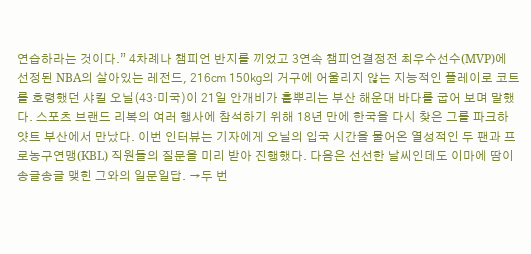연습하라는 것이다.” 4차례나 챔피언 반지를 끼었고 3연속 챔피언결정전 최우수선수(MVP)에 선정된 NBA의 살아있는 레전드, 216㎝ 150㎏의 거구에 어울리지 않는 지능적인 플레이로 코트를 호령했던 샤킬 오닐(43·미국)이 21일 안개비가 흩뿌리는 부산 해운대 바다를 굽어 보며 말했다. 스포츠 브랜드 리복의 여러 행사에 참석하기 위해 18년 만에 한국을 다시 찾은 그를 파크하얏트 부산에서 만났다. 이번 인터뷰는 기자에게 오닐의 입국 시간을 물어온 열성적인 두 팬과 프로농구연맹(KBL) 직원들의 질문을 미리 받아 진행했다. 다음은 선선한 날씨인데도 이마에 땀이 송글송글 맺힌 그와의 일문일답. →두 번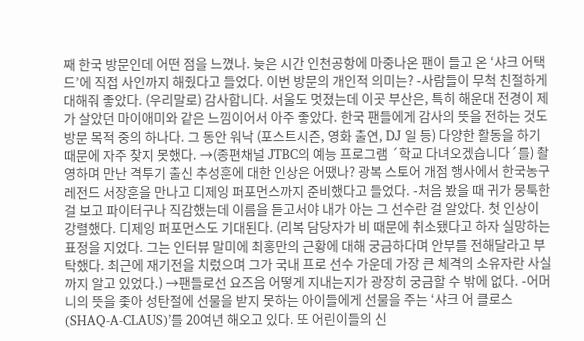째 한국 방문인데 어떤 점을 느꼈나. 늦은 시간 인천공항에 마중나온 팬이 들고 온 ‘샤크 어택드’에 직접 사인까지 해줬다고 들었다. 이번 방문의 개인적 의미는? -사람들이 무척 친절하게 대해줘 좋았다. (우리말로) 감사합니다. 서울도 멋졌는데 이곳 부산은, 특히 해운대 전경이 제가 살았던 마이애미와 같은 느낌이어서 아주 좋았다. 한국 팬들에게 감사의 뜻을 전하는 것도 방문 목적 중의 하나다. 그 동안 워낙 (포스트시즌, 영화 출연, DJ 일 등) 다양한 활동을 하기 때문에 자주 찾지 못했다. →(종편채널 JTBC의 예능 프로그램 ´학교 다녀오겠습니다´를) 촬영하며 만난 격투기 출신 추성훈에 대한 인상은 어땠나? 광복 스토어 개점 행사에서 한국농구 레전드 서장훈을 만나고 디제잉 퍼포먼스까지 준비했다고 들었다. -처음 봤을 때 귀가 뭉툭한 걸 보고 파이터구나 직감했는데 이름을 듣고서야 내가 아는 그 선수란 걸 알았다. 첫 인상이 강렬했다. 디제잉 퍼포먼스도 기대된다. (리복 담당자가 비 때문에 취소됐다고 하자 실망하는 표정을 지었다. 그는 인터뷰 말미에 최홍만의 근황에 대해 궁금하다며 안부를 전해달라고 부탁했다. 최근에 재기전을 치렀으며 그가 국내 프로 선수 가운데 가장 큰 체격의 소유자란 사실까지 알고 있었다.) →팬들로선 요즈음 어떻게 지내는지가 광장히 궁금할 수 밖에 없다. -어머니의 뜻을 좇아 성탄절에 선물을 받지 못하는 아이들에게 선물을 주는 ‘샤크 어 클로스(SHAQ-A-CLAUS)’를 20여년 해오고 있다. 또 어린이들의 신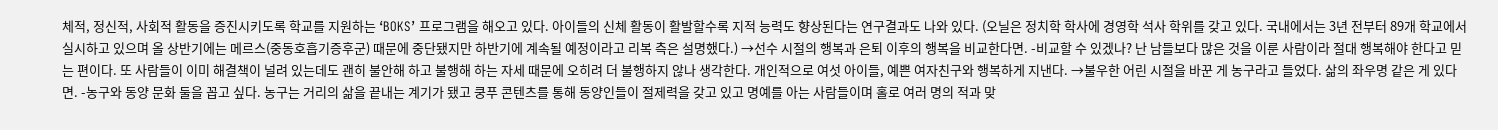체적, 정신적, 사회적 활동을 증진시키도록 학교를 지원하는 ‘BOKS’ 프로그램을 해오고 있다. 아이들의 신체 활동이 활발할수록 지적 능력도 향상된다는 연구결과도 나와 있다. (오닐은 정치학 학사에 경영학 석사 학위를 갖고 있다. 국내에서는 3년 전부터 89개 학교에서 실시하고 있으며 올 상반기에는 메르스(중동호흡기증후군) 때문에 중단됐지만 하반기에 계속될 예정이라고 리복 측은 설명했다.) →선수 시절의 행복과 은퇴 이후의 행복을 비교한다면. -비교할 수 있겠나? 난 남들보다 많은 것을 이룬 사람이라 절대 행복해야 한다고 믿는 편이다. 또 사람들이 이미 해결책이 널려 있는데도 괜히 불안해 하고 불행해 하는 자세 때문에 오히려 더 불행하지 않나 생각한다. 개인적으로 여섯 아이들, 예쁜 여자친구와 행복하게 지낸다. →불우한 어린 시절을 바꾼 게 농구라고 들었다. 삶의 좌우명 같은 게 있다면. -농구와 동양 문화 둘을 꼽고 싶다. 농구는 거리의 삶을 끝내는 계기가 됐고 쿵푸 콘텐츠를 통해 동양인들이 절제력을 갖고 있고 명예를 아는 사람들이며 홀로 여러 명의 적과 맞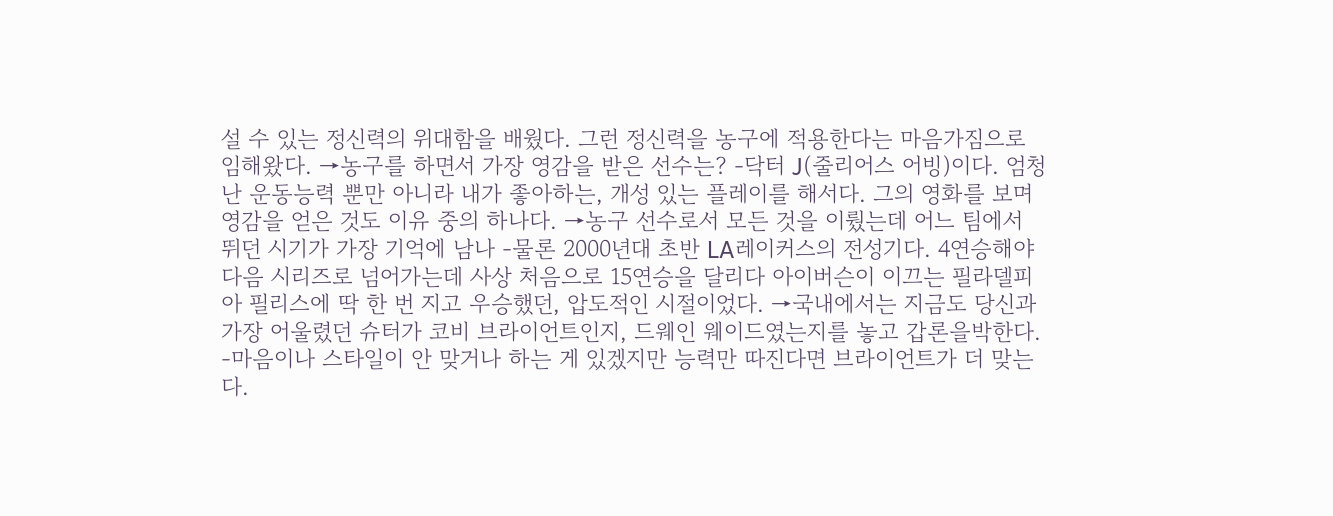설 수 있는 정신력의 위대함을 배웠다. 그런 정신력을 농구에 적용한다는 마음가짐으로 임해왔다. →농구를 하면서 가장 영감을 받은 선수는? -닥터 J(줄리어스 어빙)이다. 엄청난 운동능력 뿐만 아니라 내가 좋아하는, 개성 있는 플레이를 해서다. 그의 영화를 보며 영감을 얻은 것도 이유 중의 하나다. →농구 선수로서 모든 것을 이뤘는데 어느 팀에서 뛰던 시기가 가장 기억에 남나 -물론 2000년대 초반 LA레이커스의 전성기다. 4연승해야 다음 시리즈로 넘어가는데 사상 처음으로 15연승을 달리다 아이버슨이 이끄는 필라델피아 필리스에 딱 한 번 지고 우승했던, 압도적인 시절이었다. →국내에서는 지금도 당신과 가장 어울렸던 슈터가 코비 브라이언트인지, 드웨인 웨이드였는지를 놓고 갑론을박한다. -마음이나 스타일이 안 맞거나 하는 게 있겠지만 능력만 따진다면 브라이언트가 더 맞는다.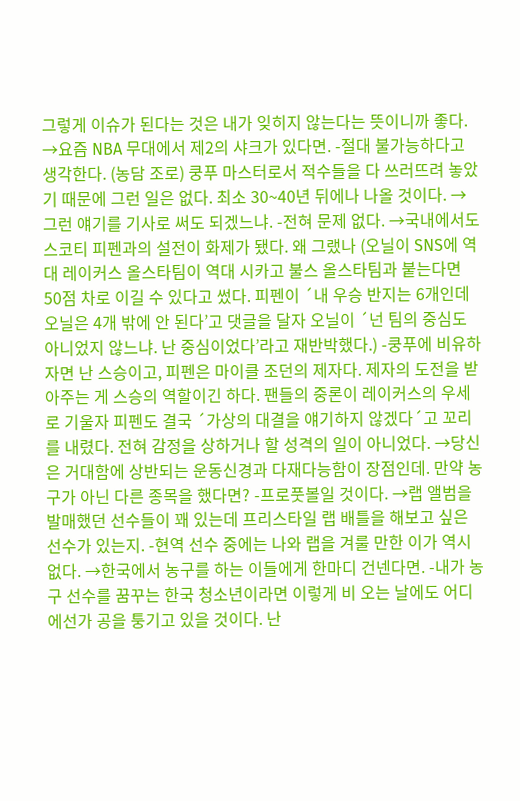그렇게 이슈가 된다는 것은 내가 잊히지 않는다는 뜻이니까 좋다. →요즘 NBA 무대에서 제2의 샤크가 있다면. -절대 불가능하다고 생각한다. (농담 조로) 쿵푸 마스터로서 적수들을 다 쓰러뜨려 놓았기 때문에 그런 일은 없다. 최소 30~40년 뒤에나 나올 것이다. →그런 얘기를 기사로 써도 되겠느냐. -전혀 문제 없다. →국내에서도 스코티 피펜과의 설전이 화제가 됐다. 왜 그랬나 (오닐이 SNS에 역대 레이커스 올스타팀이 역대 시카고 불스 올스타팀과 붙는다면 50점 차로 이길 수 있다고 썼다. 피펜이 ´내 우승 반지는 6개인데 오닐은 4개 밖에 안 된다’고 댓글을 달자 오닐이 ´넌 팀의 중심도 아니었지 않느냐. 난 중심이었다’라고 재반박했다.) -쿵푸에 비유하자면 난 스승이고, 피펜은 마이클 조던의 제자다. 제자의 도전을 받아주는 게 스승의 역할이긴 하다. 팬들의 중론이 레이커스의 우세로 기울자 피펜도 결국 ´가상의 대결을 얘기하지 않겠다´고 꼬리를 내렸다. 전혀 감정을 상하거나 할 성격의 일이 아니었다. →당신은 거대함에 상반되는 운동신경과 다재다능함이 장점인데. 만약 농구가 아닌 다른 종목을 했다면? -프로풋볼일 것이다. →랩 앨범을 발매했던 선수들이 꽤 있는데 프리스타일 랩 배틀을 해보고 싶은 선수가 있는지. -현역 선수 중에는 나와 랩을 겨룰 만한 이가 역시 없다. →한국에서 농구를 하는 이들에게 한마디 건넨다면. -내가 농구 선수를 꿈꾸는 한국 청소년이라면 이렇게 비 오는 날에도 어디에선가 공을 퉁기고 있을 것이다. 난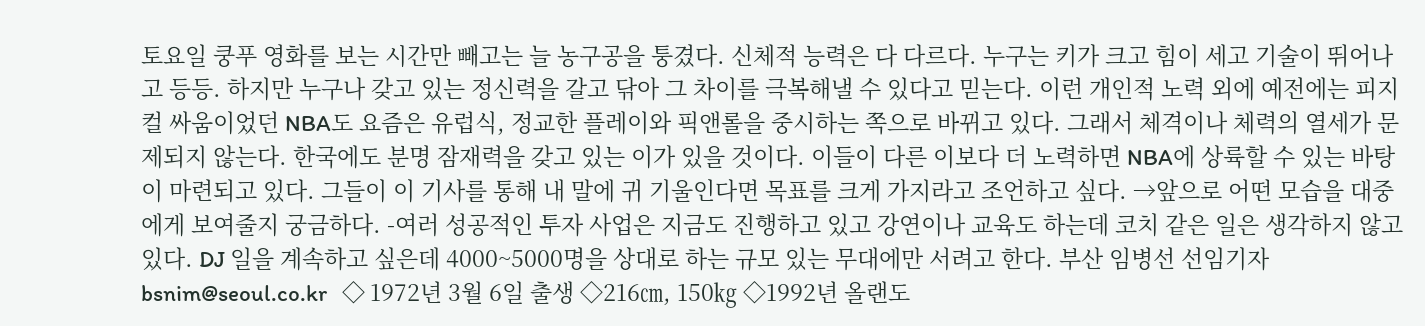토요일 쿵푸 영화를 보는 시간만 빼고는 늘 농구공을 퉁겼다. 신체적 능력은 다 다르다. 누구는 키가 크고 힘이 세고 기술이 뛰어나고 등등. 하지만 누구나 갖고 있는 정신력을 갈고 닦아 그 차이를 극복해낼 수 있다고 믿는다. 이런 개인적 노력 외에 예전에는 피지컬 싸움이었던 NBA도 요즘은 유럽식, 정교한 플레이와 픽앤롤을 중시하는 쪽으로 바뀌고 있다. 그래서 체격이나 체력의 열세가 문제되지 않는다. 한국에도 분명 잠재력을 갖고 있는 이가 있을 것이다. 이들이 다른 이보다 더 노력하면 NBA에 상륙할 수 있는 바탕이 마련되고 있다. 그들이 이 기사를 통해 내 말에 귀 기울인다면 목표를 크게 가지라고 조언하고 싶다. →앞으로 어떤 모습을 대중에게 보여줄지 궁금하다. -여러 성공적인 투자 사업은 지금도 진행하고 있고 강연이나 교육도 하는데 코치 같은 일은 생각하지 않고 있다. DJ 일을 계속하고 싶은데 4000~5000명을 상대로 하는 규모 있는 무대에만 서려고 한다. 부산 임병선 선임기자 bsnim@seoul.co.kr   ◇ 1972년 3월 6일 출생 ◇216㎝, 150㎏ ◇1992년 올랜도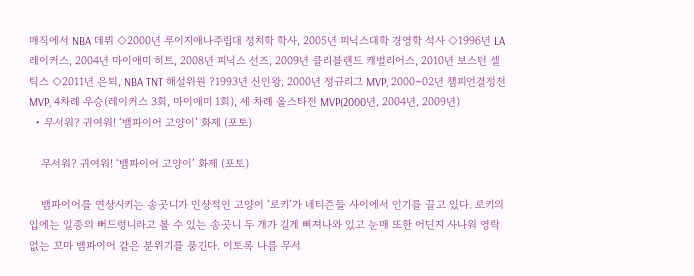매직에서 NBA 데뷔 ◇2000년 루이지애나주립대 정치학 학사, 2005년 피닉스대학 경영학 석사 ◇1996년 LA레이커스, 2004년 마이애미 히트, 2008년 피닉스 선즈, 2009년 클리블랜드 캐벌리어스, 2010년 보스턴 셀틱스 ◇2011년 은퇴, NBA TNT 해설위원 ?1993년 신인왕, 2000년 정규리그 MVP, 2000~02년 챔피언결정전 MVP, 4차례 우승(레이커스 3회, 마이애미 1회), 세 차례 올스타전 MVP(2000년, 2004년, 2009년)
  • 무서워? 귀여워! ‘뱀파이어 고양이’ 화제 (포토)

    무서워? 귀여워! ‘뱀파이어 고양이’ 화제 (포토)

    뱀파이어를 연상시키는 송곳니가 인상적인 고양이 ‘로키’가 네티즌들 사이에서 인기를 끌고 있다. 로키의 입에는 일종의 뻐드렁니라고 볼 수 있는 송곳니 두 개가 길게 삐져나와 있고 눈매 또한 어딘지 사나워 영락없는 꼬마 뱀파이어 같은 분위기를 풍긴다. 이토록 나름 무서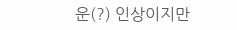운(?) 인상이지만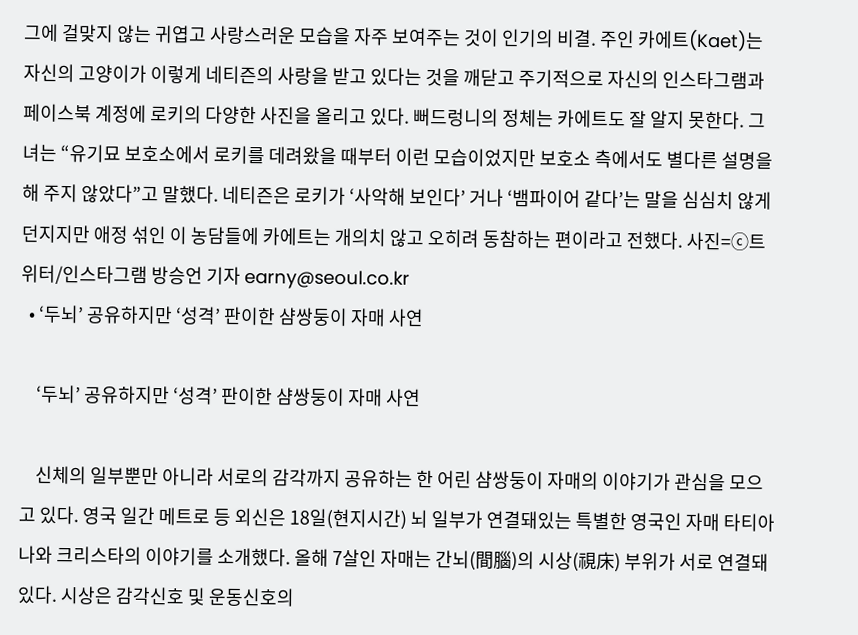그에 걸맞지 않는 귀엽고 사랑스러운 모습을 자주 보여주는 것이 인기의 비결. 주인 카에트(Kaet)는 자신의 고양이가 이렇게 네티즌의 사랑을 받고 있다는 것을 깨닫고 주기적으로 자신의 인스타그램과 페이스북 계정에 로키의 다양한 사진을 올리고 있다. 뻐드렁니의 정체는 카에트도 잘 알지 못한다. 그녀는 “유기묘 보호소에서 로키를 데려왔을 때부터 이런 모습이었지만 보호소 측에서도 별다른 설명을 해 주지 않았다”고 말했다. 네티즌은 로키가 ‘사악해 보인다’ 거나 ‘뱀파이어 같다’는 말을 심심치 않게 던지지만 애정 섞인 이 농담들에 카에트는 개의치 않고 오히려 동참하는 편이라고 전했다. 사진=ⓒ트위터/인스타그램 방승언 기자 earny@seoul.co.kr
  • ‘두뇌’ 공유하지만 ‘성격’ 판이한 샴쌍둥이 자매 사연

    ‘두뇌’ 공유하지만 ‘성격’ 판이한 샴쌍둥이 자매 사연

    신체의 일부뿐만 아니라 서로의 감각까지 공유하는 한 어린 샴쌍둥이 자매의 이야기가 관심을 모으고 있다. 영국 일간 메트로 등 외신은 18일(현지시간) 뇌 일부가 연결돼있는 특별한 영국인 자매 타티아나와 크리스타의 이야기를 소개했다. 올해 7살인 자매는 간뇌(間腦)의 시상(視床) 부위가 서로 연결돼있다. 시상은 감각신호 및 운동신호의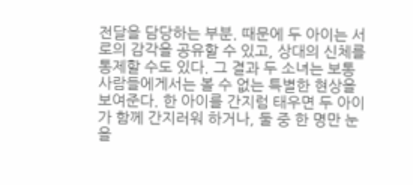전달을 담당하는 부분. 때문에 두 아이는 서로의 감각을 공유할 수 있고, 상대의 신체를 통제할 수도 있다. 그 결과 두 소녀는 보통 사람들에게서는 볼 수 없는 특별한 현상을 보여준다. 한 아이를 간지럼 태우면 두 아이가 함께 간지러워 하거나, 둘 중 한 명만 눈을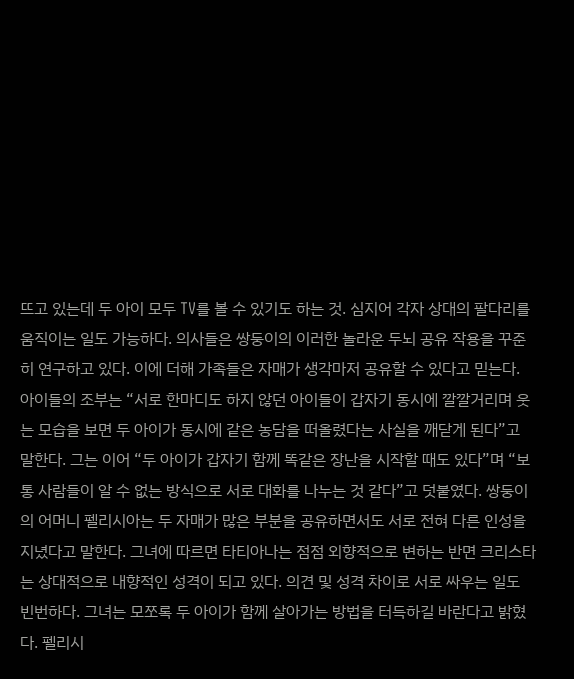뜨고 있는데 두 아이 모두 TV를 볼 수 있기도 하는 것. 심지어 각자 상대의 팔다리를 움직이는 일도 가능하다. 의사들은 쌍둥이의 이러한 놀라운 두뇌 공유 작용을 꾸준히 연구하고 있다. 이에 더해 가족들은 자매가 생각마저 공유할 수 있다고 믿는다. 아이들의 조부는 “서로 한마디도 하지 않던 아이들이 갑자기 동시에 깔깔거리며 웃는 모습을 보면 두 아이가 동시에 같은 농담을 떠올렸다는 사실을 깨닫게 된다”고 말한다. 그는 이어 “두 아이가 갑자기 함께 똑같은 장난을 시작할 때도 있다”며 “보통 사람들이 알 수 없는 방식으로 서로 대화를 나누는 것 같다”고 덧붙였다. 쌍둥이의 어머니 펠리시아는 두 자매가 많은 부분을 공유하면서도 서로 전혀 다른 인성을 지녔다고 말한다. 그녀에 따르면 타티아나는 점점 외향적으로 변하는 반면 크리스타는 상대적으로 내향적인 성격이 되고 있다. 의견 및 성격 차이로 서로 싸우는 일도 빈번하다. 그녀는 모쪼록 두 아이가 함께 살아가는 방법을 터득하길 바란다고 밝혔다. 펠리시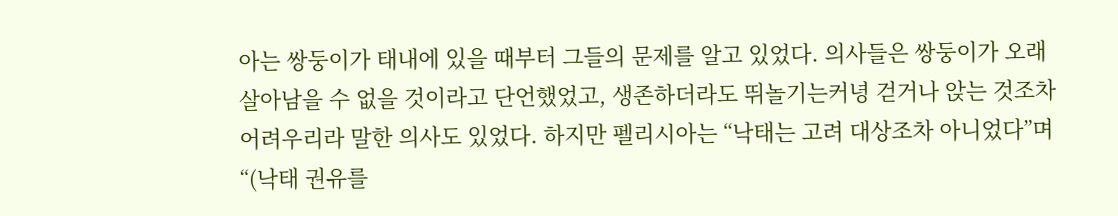아는 쌍둥이가 태내에 있을 때부터 그들의 문제를 알고 있었다. 의사들은 쌍둥이가 오래 살아남을 수 없을 것이라고 단언했었고, 생존하더라도 뛰놀기는커녕 걷거나 앉는 것조차 어려우리라 말한 의사도 있었다. 하지만 펠리시아는 “낙태는 고려 대상조차 아니었다”며 “(낙태 권유를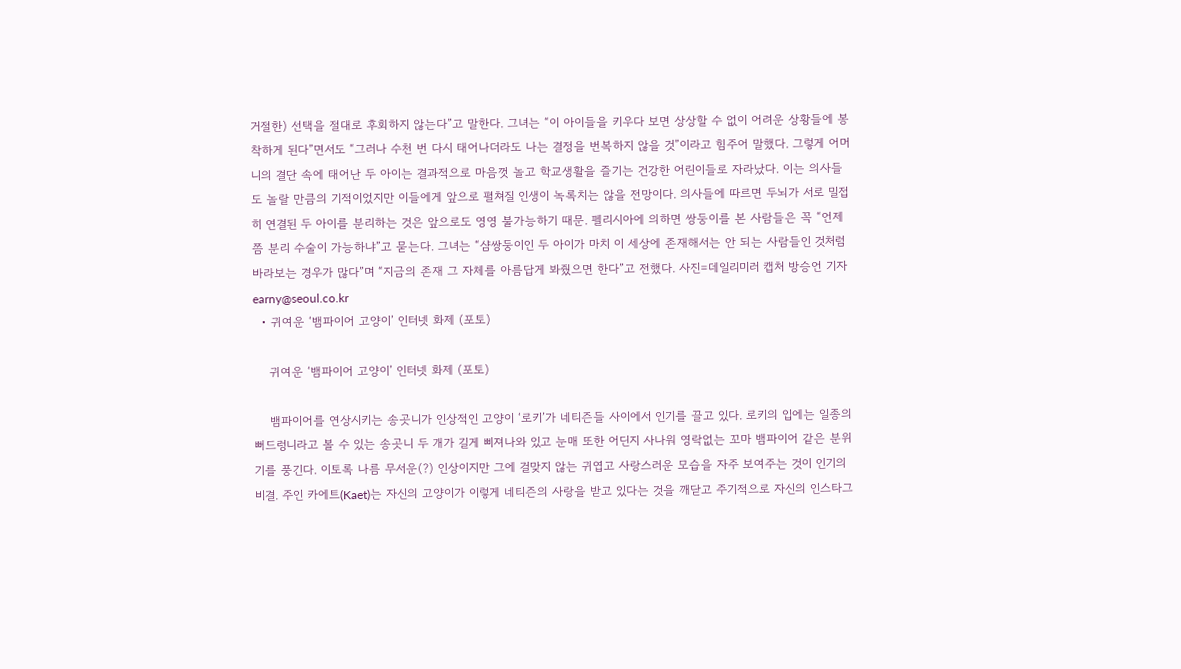거절한) 선택을 절대로 후회하지 않는다”고 말한다. 그녀는 “이 아이들을 키우다 보면 상상할 수 없이 어려운 상황들에 봉착하게 된다”면서도 “그러나 수천 번 다시 태어나더라도 나는 결정을 번복하지 않을 것”이라고 힘주어 말했다. 그렇게 어머니의 결단 속에 태어난 두 아이는 결과적으로 마음껏 놀고 학교생활을 즐기는 건강한 어린이들로 자라났다. 이는 의사들도 놀랄 만큼의 기적이었지만 이들에게 앞으로 펼쳐질 인생이 녹록치는 않을 전망이다. 의사들에 따르면 두뇌가 서로 밀접히 연결된 두 아이를 분리하는 것은 앞으로도 영영 불가능하기 때문. 펠리시아에 의하면 쌍둥이를 본 사람들은 꼭 “언제 쯤 분리 수술이 가능하냐”고 묻는다. 그녀는 “샴쌍둥이인 두 아이가 마치 이 세상에 존재해서는 안 되는 사람들인 것처럼 바라보는 경우가 많다”며 “지금의 존재 그 자체를 아름답게 봐줬으면 한다”고 전했다. 사진=데일리미러 캡처 방승언 기자 earny@seoul.co.kr
  • 귀여운 ‘뱀파이어 고양이’ 인터넷 화제 (포토)

    귀여운 ‘뱀파이어 고양이’ 인터넷 화제 (포토)

    뱀파이어를 연상시키는 송곳니가 인상적인 고양이 ‘로키’가 네티즌들 사이에서 인기를 끌고 있다. 로키의 입에는 일종의 뻐드렁니라고 볼 수 있는 송곳니 두 개가 길게 삐져나와 있고 눈매 또한 어딘지 사나워 영락없는 꼬마 뱀파이어 같은 분위기를 풍긴다. 이토록 나름 무서운(?) 인상이지만 그에 걸맞지 않는 귀엽고 사랑스러운 모습을 자주 보여주는 것이 인기의 비결. 주인 카에트(Kaet)는 자신의 고양이가 이렇게 네티즌의 사랑을 받고 있다는 것을 깨닫고 주기적으로 자신의 인스타그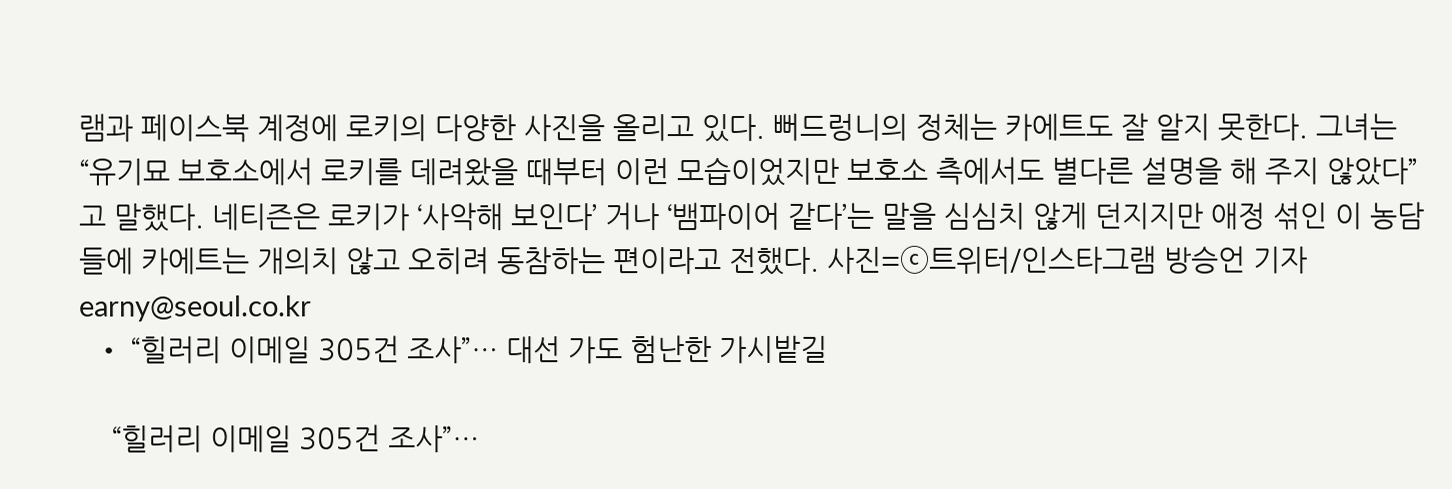램과 페이스북 계정에 로키의 다양한 사진을 올리고 있다. 뻐드렁니의 정체는 카에트도 잘 알지 못한다. 그녀는 “유기묘 보호소에서 로키를 데려왔을 때부터 이런 모습이었지만 보호소 측에서도 별다른 설명을 해 주지 않았다”고 말했다. 네티즌은 로키가 ‘사악해 보인다’ 거나 ‘뱀파이어 같다’는 말을 심심치 않게 던지지만 애정 섞인 이 농담들에 카에트는 개의치 않고 오히려 동참하는 편이라고 전했다. 사진=ⓒ트위터/인스타그램 방승언 기자 earny@seoul.co.kr
  • “힐러리 이메일 305건 조사”… 대선 가도 험난한 가시밭길

    “힐러리 이메일 305건 조사”…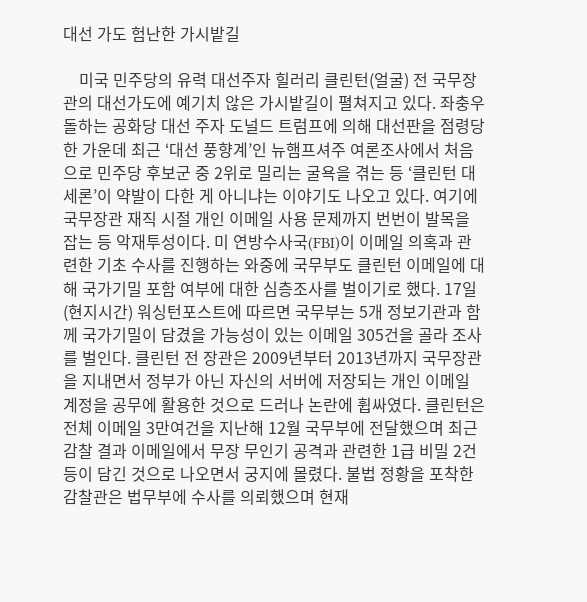대선 가도 험난한 가시밭길

    미국 민주당의 유력 대선주자 힐러리 클린턴(얼굴) 전 국무장관의 대선가도에 예기치 않은 가시밭길이 펼쳐지고 있다. 좌충우돌하는 공화당 대선 주자 도널드 트럼프에 의해 대선판을 점령당한 가운데 최근 ‘대선 풍향계’인 뉴햄프셔주 여론조사에서 처음으로 민주당 후보군 중 2위로 밀리는 굴욕을 겪는 등 ‘클린턴 대세론’이 약발이 다한 게 아니냐는 이야기도 나오고 있다. 여기에 국무장관 재직 시절 개인 이메일 사용 문제까지 번번이 발목을 잡는 등 악재투성이다. 미 연방수사국(FBI)이 이메일 의혹과 관련한 기초 수사를 진행하는 와중에 국무부도 클린턴 이메일에 대해 국가기밀 포함 여부에 대한 심층조사를 벌이기로 했다. 17일(현지시간) 워싱턴포스트에 따르면 국무부는 5개 정보기관과 함께 국가기밀이 담겼을 가능성이 있는 이메일 305건을 골라 조사를 벌인다. 클린턴 전 장관은 2009년부터 2013년까지 국무장관을 지내면서 정부가 아닌 자신의 서버에 저장되는 개인 이메일 계정을 공무에 활용한 것으로 드러나 논란에 휩싸였다. 클린턴은 전체 이메일 3만여건을 지난해 12월 국무부에 전달했으며 최근 감찰 결과 이메일에서 무장 무인기 공격과 관련한 1급 비밀 2건 등이 담긴 것으로 나오면서 궁지에 몰렸다. 불법 정황을 포착한 감찰관은 법무부에 수사를 의뢰했으며 현재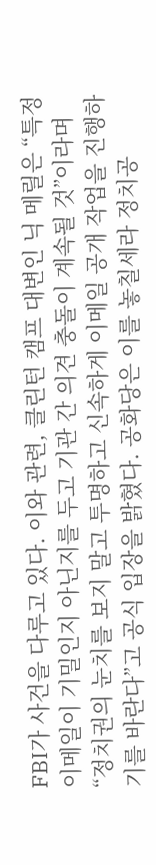FBI가 사건을 다루고 있다. 이와 관련, 클린턴 캠프 대변인 닉 메릴은 “특정 이메일이 기밀인지 아닌지를 두고 기관 간 의견 충돌이 계속될 것”이라며 “정치권의 눈치를 보지 말고 투명하고 신속하게 이메일 공개 작업을 진행하기를 바란다”고 공식 입장을 밝혔다. 공화당은 이를 놓칠세라 정치공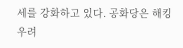세를 강화하고 있다. 공화당은 해킹 우려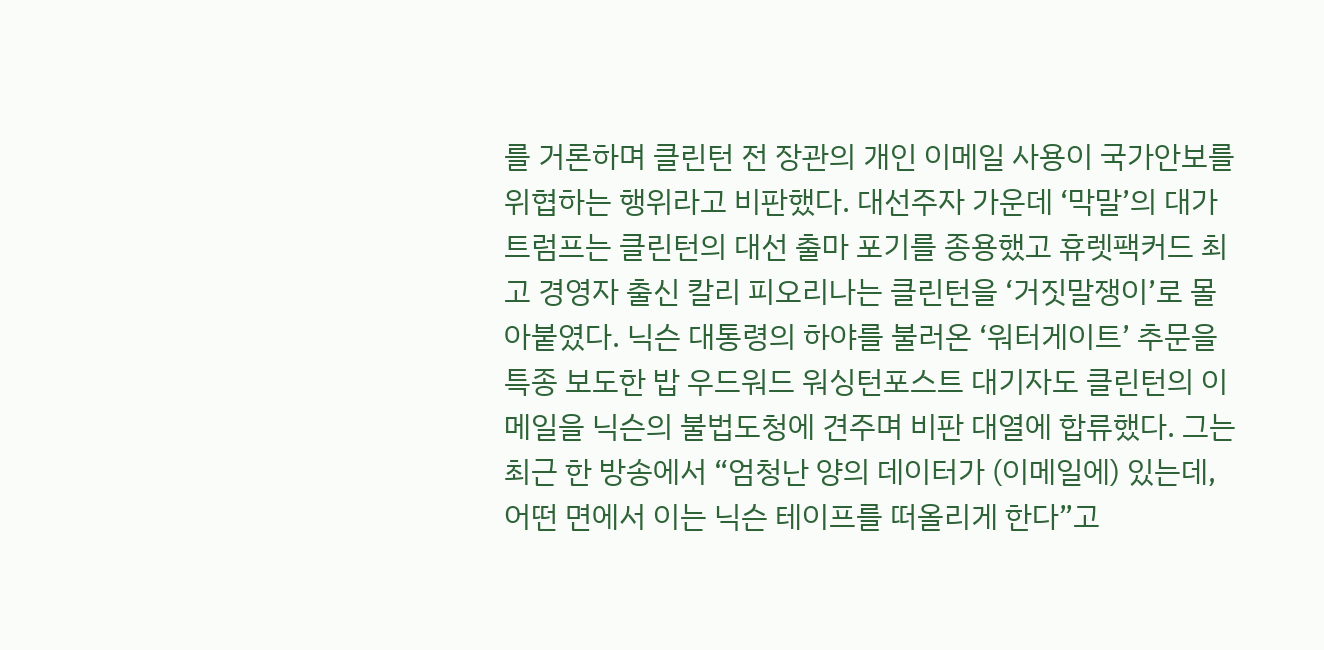를 거론하며 클린턴 전 장관의 개인 이메일 사용이 국가안보를 위협하는 행위라고 비판했다. 대선주자 가운데 ‘막말’의 대가 트럼프는 클린턴의 대선 출마 포기를 종용했고 휴렛팩커드 최고 경영자 출신 칼리 피오리나는 클린턴을 ‘거짓말쟁이’로 몰아붙였다. 닉슨 대통령의 하야를 불러온 ‘워터게이트’ 추문을 특종 보도한 밥 우드워드 워싱턴포스트 대기자도 클린턴의 이메일을 닉슨의 불법도청에 견주며 비판 대열에 합류했다. 그는 최근 한 방송에서 “엄청난 양의 데이터가 (이메일에) 있는데, 어떤 면에서 이는 닉슨 테이프를 떠올리게 한다”고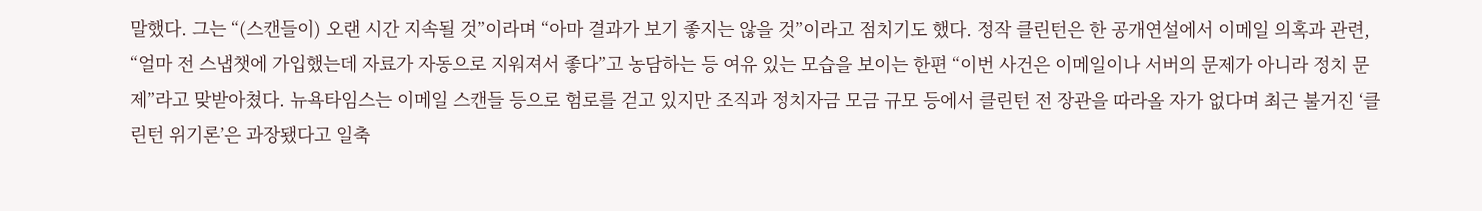말했다. 그는 “(스캔들이) 오랜 시간 지속될 것”이라며 “아마 결과가 보기 좋지는 않을 것”이라고 점치기도 했다. 정작 클린턴은 한 공개연설에서 이메일 의혹과 관련, “얼마 전 스냅챗에 가입했는데 자료가 자동으로 지워져서 좋다”고 농담하는 등 여유 있는 모습을 보이는 한편 “이번 사건은 이메일이나 서버의 문제가 아니라 정치 문제”라고 맞받아쳤다. 뉴욕타임스는 이메일 스캔들 등으로 험로를 걷고 있지만 조직과 정치자금 모금 규모 등에서 클린턴 전 장관을 따라올 자가 없다며 최근 불거진 ‘클린턴 위기론’은 과장됐다고 일축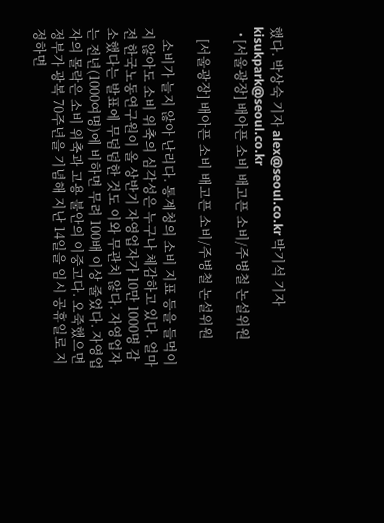했다. 박상숙 기자 alex@seoul.co.kr 박기석 기자 kisukpark@seoul.co.kr
  • [서울광장] 배아픈 소비 배고픈 소비/주병철 논설위원

    [서울광장] 배아픈 소비 배고픈 소비/주병철 논설위원

    소비가 늘지 않아 난리다. 통계청의 소비 지표 등을 들먹이지 않아도 소비 위축의 심각성은 누구나 체감하고 있다. 얼마 전 한국노동연구원이 올 상반기 자영업자가 10만 1000명 감소했다는 발표에 무덤덤한 것도 이와 무관치 않다. 자영업자는 전년(1000여명)에 비하면 무려 100배 이상 줄었다. 자영업자의 몰락은 소비 위축과 고용 불안의 이중고다. 오죽했으면 정부가 광복 70주년을 기념해 지난 14일을 임시 공휴일로 지정하면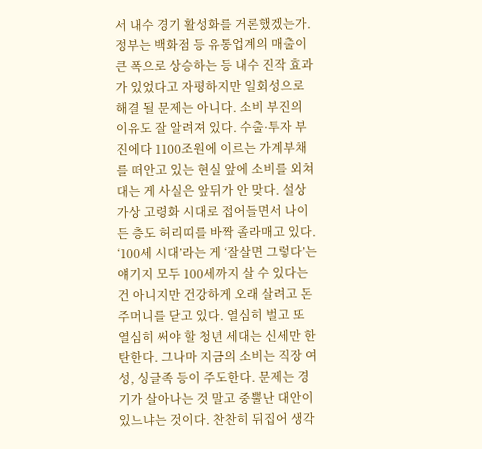서 내수 경기 활성화를 거론했겠는가. 정부는 백화점 등 유통업계의 매출이 큰 폭으로 상승하는 등 내수 진작 효과가 있었다고 자평하지만 일회성으로 해결 될 문제는 아니다. 소비 부진의 이유도 잘 알려져 있다. 수출·투자 부진에다 1100조원에 이르는 가계부채를 떠안고 있는 현실 앞에 소비를 외쳐 대는 게 사실은 앞뒤가 안 맞다. 설상가상 고령화 시대로 접어들면서 나이 든 층도 허리띠를 바짝 졸라매고 있다. ‘100세 시대’라는 게 ‘잘살면 그렇다’는 얘기지 모두 100세까지 살 수 있다는 건 아니지만 건강하게 오래 살려고 돈주머니를 닫고 있다. 열심히 벌고 또 열심히 써야 할 청년 세대는 신세만 한탄한다. 그나마 지금의 소비는 직장 여성, 싱글족 등이 주도한다. 문제는 경기가 살아나는 것 말고 중뿔난 대안이 있느냐는 것이다. 찬찬히 뒤집어 생각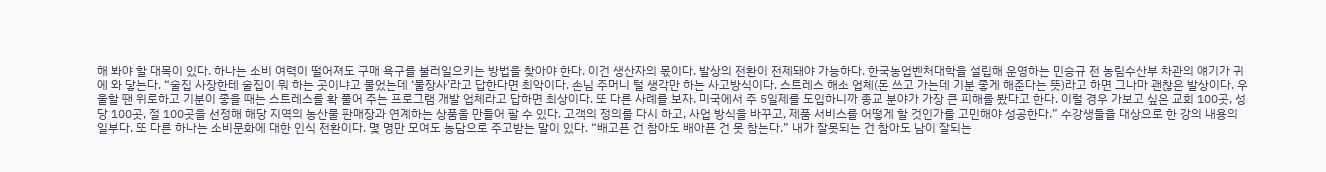해 봐야 할 대목이 있다. 하나는 소비 여력이 떨어져도 구매 욕구를 불러일으키는 방법을 찾아야 한다. 이건 생산자의 몫이다. 발상의 전환이 전제돼야 가능하다. 한국농업벤처대학을 설립해 운영하는 민승규 전 농림수산부 차관의 얘기가 귀에 와 닿는다. “술집 사장한테 술집이 뭐 하는 곳이냐고 물었는데 ‘물장사’라고 답한다면 최악이다. 손님 주머니 털 생각만 하는 사고방식이다. 스트레스 해소 업체(돈 쓰고 가는데 기분 좋게 해준다는 뜻)라고 하면 그나마 괜찮은 발상이다. 우울할 땐 위로하고 기분이 좋을 때는 스트레스를 확 풀어 주는 프로그램 개발 업체라고 답하면 최상이다. 또 다른 사례를 보자. 미국에서 주 5일제를 도입하니까 종교 분야가 가장 큰 피해를 봤다고 한다. 이럴 경우 가보고 싶은 교회 100곳, 성당 100곳, 절 100곳을 선정해 해당 지역의 농산물 판매장과 연계하는 상품을 만들어 팔 수 있다. 고객의 정의를 다시 하고, 사업 방식을 바꾸고, 제품 서비스를 어떻게 할 것인가를 고민해야 성공한다.” 수강생들을 대상으로 한 강의 내용의 일부다. 또 다른 하나는 소비문화에 대한 인식 전환이다. 몇 명만 모여도 농담으로 주고받는 말이 있다. “배고픈 건 참아도 배아픈 건 못 참는다.” 내가 잘못되는 건 참아도 남이 잘되는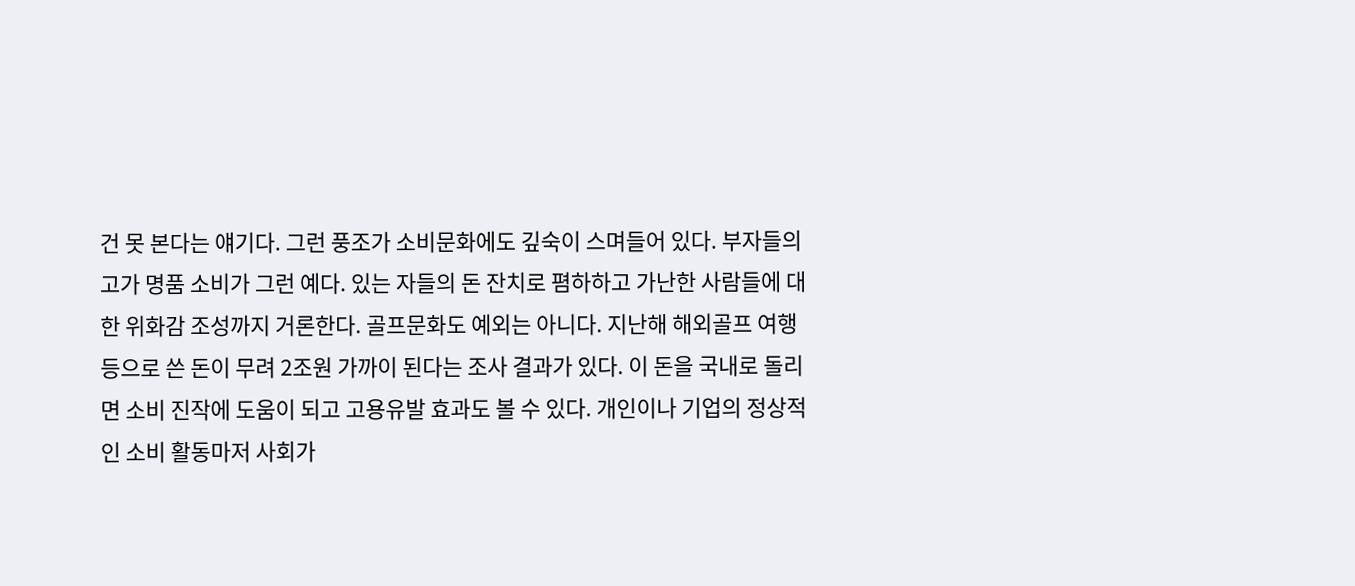건 못 본다는 얘기다. 그런 풍조가 소비문화에도 깊숙이 스며들어 있다. 부자들의 고가 명품 소비가 그런 예다. 있는 자들의 돈 잔치로 폄하하고 가난한 사람들에 대한 위화감 조성까지 거론한다. 골프문화도 예외는 아니다. 지난해 해외골프 여행 등으로 쓴 돈이 무려 2조원 가까이 된다는 조사 결과가 있다. 이 돈을 국내로 돌리면 소비 진작에 도움이 되고 고용유발 효과도 볼 수 있다. 개인이나 기업의 정상적인 소비 활동마저 사회가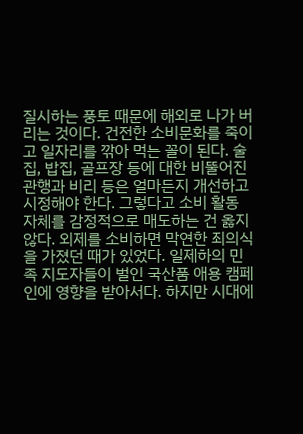질시하는 풍토 때문에 해외로 나가 버리는 것이다. 건전한 소비문화를 죽이고 일자리를 깎아 먹는 꼴이 된다. 술집, 밥집, 골프장 등에 대한 비뚤어진 관행과 비리 등은 얼마든지 개선하고 시정해야 한다. 그렇다고 소비 활동 자체를 감정적으로 매도하는 건 옳지 않다. 외제를 소비하면 막연한 죄의식을 가졌던 때가 있었다. 일제하의 민족 지도자들이 벌인 국산품 애용 캠페인에 영향을 받아서다. 하지만 시대에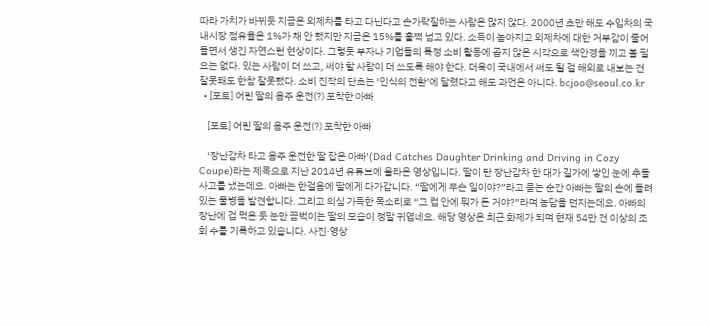따라 가치가 바뀌듯 지금은 외제차를 타고 다닌다고 손가락질하는 사람은 많지 않다. 2000년 초만 해도 수입차의 국내시장 점유율은 1%가 채 안 됐지만 지금은 15%를 훌쩍 넘고 있다. 소득이 높아지고 외제차에 대한 거부감이 줄어들면서 생긴 자연스런 현상이다. 그렇듯 부자나 기업들의 특정 소비 활동에 곱지 않은 시각으로 색안경을 끼고 볼 필요는 없다. 있는 사람이 더 쓰고, 써야 할 사람이 더 쓰도록 해야 한다. 더욱이 국내에서 써도 될 걸 해외로 내보는 건 잘못돼도 한참 잘못됐다. 소비 진작의 단초는 ‘인식의 전환’에 달렸다고 해도 과언은 아니다. bcjoo@seoul.co.kr
  • [포토] 어린 딸의 음주 운전(?) 포착한 아빠

    [포토] 어린 딸의 음주 운전(?) 포착한 아빠

    ‘장난감차 타고 음주 운전한 딸 잡은 아빠’(Dad Catches Daughter Drinking and Driving in Cozy Coupe)라는 제목으로 지난 2014년 유튜브에 올라온 영상입니다. 딸이 탄 장난감차 한 대가 길가에 쌓인 눈에 추돌 사고를 냈는데요. 아빠는 한걸음에 딸에게 다가갑니다. “딸에게 무슨 일이야?”라고 묻는 순간 아빠는 딸의 손에 들려 있는 물병을 발견합니다. 그리고 의심 가득한 목소리로 “그 컵 안에 뭐가 든 거야?”라며 농담을 던지는데요. 아빠의 장난에 겁 먹은 듯 눈만 끔벅이는 딸의 모습이 정말 귀엽네요. 해당 영상은 최근 화제가 되며 현재 54만 건 이상의 조회 수를 기록하고 있습니다. 사진·영상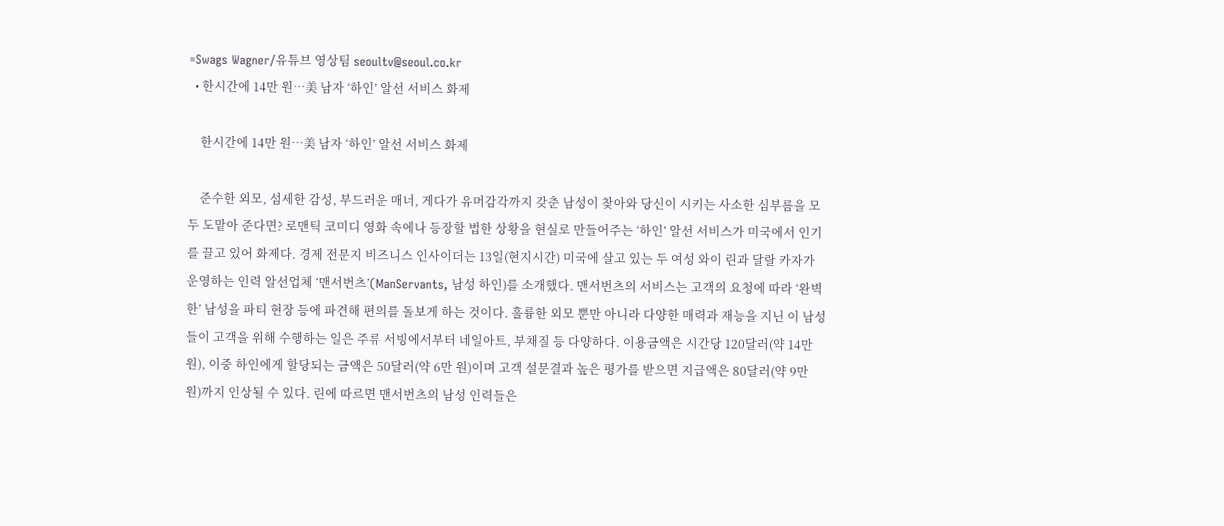=Swags Wagner/유튜브 영상팀 seoultv@seoul.co.kr
  • 한시간에 14만 원…美 남자 ‘하인’ 알선 서비스 화제

    한시간에 14만 원…美 남자 ‘하인’ 알선 서비스 화제

    준수한 외모, 섬세한 감성, 부드러운 매너, 게다가 유머감각까지 갖춘 남성이 찾아와 당신이 시키는 사소한 심부름을 모두 도맡아 준다면? 로맨틱 코미디 영화 속에나 등장할 법한 상황을 현실로 만들어주는 ‘하인’ 알선 서비스가 미국에서 인기를 끌고 있어 화제다. 경제 전문지 비즈니스 인사이더는 13일(현지시간) 미국에 살고 있는 두 여성 와이 린과 달랄 카자가 운영하는 인력 알선업체 ‘맨서번츠’(ManServants, 남성 하인)를 소개했다. 맨서번츠의 서비스는 고객의 요청에 따라 ‘완벽한’ 남성을 파티 현장 등에 파견해 편의를 돌보게 하는 것이다. 훌륭한 외모 뿐만 아니라 다양한 매력과 재능을 지닌 이 남성들이 고객을 위해 수행하는 일은 주류 서빙에서부터 네일아트, 부채질 등 다양하다. 이용금액은 시간당 120달러(약 14만 원), 이중 하인에게 할당되는 금액은 50달러(약 6만 원)이며 고객 설문결과 높은 평가를 받으면 지급액은 80달러(약 9만 원)까지 인상될 수 있다. 린에 따르면 맨서번츠의 남성 인력들은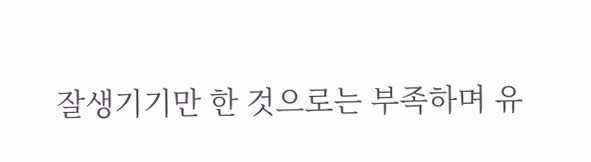잘생기기만 한 것으로는 부족하며 유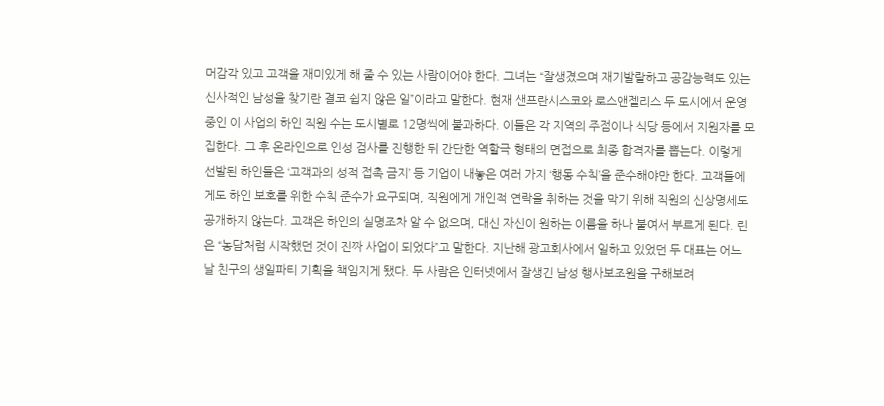머감각 있고 고객을 재미있게 해 줄 수 있는 사람이어야 한다. 그녀는 “잘생겼으며 재기발랄하고 공감능력도 있는 신사적인 남성을 찾기란 결코 쉽지 않은 일”이라고 말한다. 현재 샌프란시스코와 로스앤젤리스 두 도시에서 운영 중인 이 사업의 하인 직원 수는 도시별로 12명씩에 불과하다. 이들은 각 지역의 주점이나 식당 등에서 지원자를 모집한다. 그 후 온라인으로 인성 검사를 진행한 뒤 간단한 역할극 형태의 면접으로 최종 합격자를 뽑는다. 이렇게 선발된 하인들은 ‘고객과의 성적 접촉 금지’ 등 기업이 내놓은 여러 가지 ‘행동 수칙’을 준수해야만 한다. 고객들에게도 하인 보호를 위한 수칙 준수가 요구되며, 직원에게 개인적 연락을 취하는 것을 막기 위해 직원의 신상명세도 공개하지 않는다. 고객은 하인의 실명조차 알 수 없으며, 대신 자신이 원하는 이름을 하나 붙여서 부르게 된다. 린은 “농담처럼 시작했던 것이 진짜 사업이 되었다”고 말한다. 지난해 광고회사에서 일하고 있었던 두 대표는 어느 날 친구의 생일파티 기획을 책임지게 됐다. 두 사람은 인터넷에서 잘생긴 남성 행사보조원을 구해보려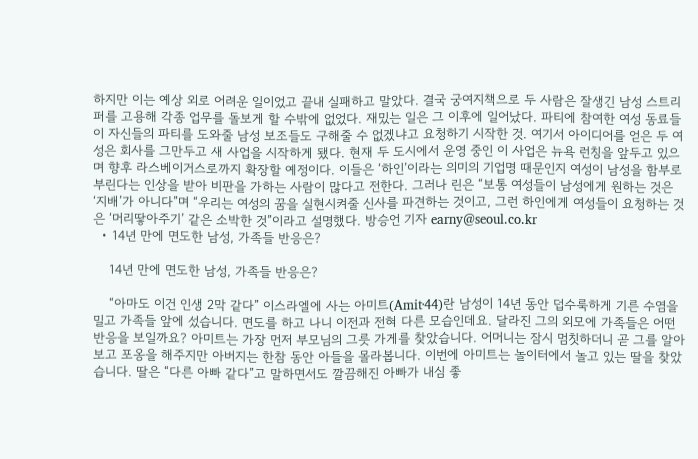하지만 이는 예상 외로 어려운 일이었고 끝내 실패하고 말았다. 결국 궁여지책으로 두 사람은 잘생긴 남성 스트리퍼를 고용해 각종 업무를 돌보게 할 수밖에 없었다. 재밌는 일은 그 이후에 일어났다. 파티에 참여한 여성 동료들이 자신들의 파티를 도와줄 남성 보조들도 구해줄 수 없겠냐고 요청하기 시작한 것. 여기서 아이디어를 얻은 두 여성은 회사를 그만두고 새 사업을 시작하게 됐다. 현재 두 도시에서 운영 중인 이 사업은 뉴욕 런칭을 앞두고 있으며 향후 라스베이거스로까지 확장할 예정이다. 이들은 ‘하인’이라는 의미의 기업명 때문인지 여성이 남성을 함부로 부린다는 인상을 받아 비판을 가하는 사람이 많다고 전한다. 그러나 린은 “보통 여성들이 남성에게 원하는 것은 ‘지배’가 아니다”며 “우리는 여성의 꿈을 실현시켜줄 신사를 파견하는 것이고, 그런 하인에게 여성들이 요청하는 것은 ‘머리땋아주기’ 같은 소박한 것”이라고 설명했다. 방승언 기자 earny@seoul.co.kr
  • 14년 만에 면도한 남성, 가족들 반응은?

    14년 만에 면도한 남성, 가족들 반응은?

    “아마도 이건 인생 2막 같다” 이스라엘에 사는 아미트(Amit·44)란 남성이 14년 동안 덥수룩하게 기른 수염을 밀고 가족들 앞에 섰습니다. 면도를 하고 나니 이전과 전혀 다른 모습인데요. 달라진 그의 외모에 가족들은 어떤 반응을 보일까요? 아미트는 가장 먼저 부모님의 그릇 가게를 찾았습니다. 어머니는 잠시 멈칫하더니 곧 그를 알아보고 포옹을 해주지만 아버지는 한참 동안 아들을 몰라봅니다. 이번에 아미트는 놀이터에서 놀고 있는 딸을 찾았습니다. 딸은 “다른 아빠 같다”고 말하면서도 깔끔해진 아빠가 내심 좋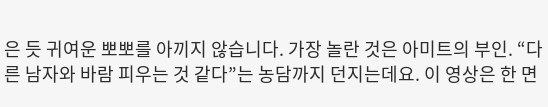은 듯 귀여운 뽀뽀를 아끼지 않습니다. 가장 놀란 것은 아미트의 부인. “다른 남자와 바람 피우는 것 같다”는 농담까지 던지는데요. 이 영상은 한 면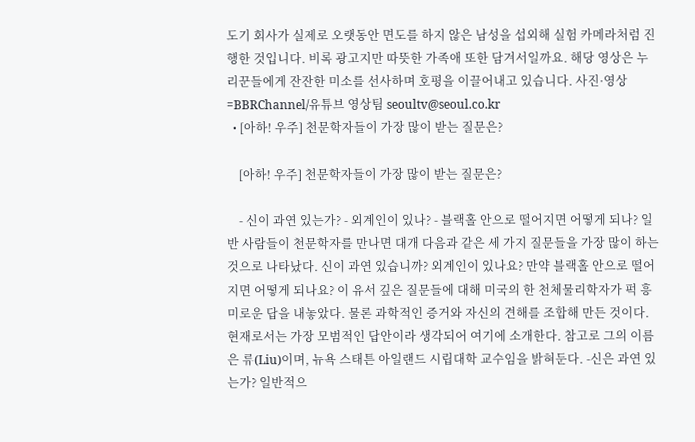도기 회사가 실제로 오랫동안 면도를 하지 않은 남성을 섭외해 실험 카메라처럼 진행한 것입니다. 비록 광고지만 따뜻한 가족애 또한 담겨서일까요. 해당 영상은 누리꾼들에게 잔잔한 미소를 선사하며 호평을 이끌어내고 있습니다. 사진·영상=BBRChannel/유튜브 영상팀 seoultv@seoul.co.kr
  • [아하! 우주] 천문학자들이 가장 많이 받는 질문은?

    [아하! 우주] 천문학자들이 가장 많이 받는 질문은?

    - 신이 과연 있는가? - 외계인이 있나? - 블랙홀 안으로 떨어지면 어떻게 되나? 일반 사람들이 천문학자를 만나면 대개 다음과 같은 세 가지 질문들을 가장 많이 하는 것으로 나타났다. 신이 과연 있습니까? 외계인이 있나요? 만약 블랙홀 안으로 떨어지면 어떻게 되나요? 이 유서 깊은 질문들에 대해 미국의 한 천체물리학자가 퍽 흥미로운 답을 내놓았다. 물론 과학적인 증거와 자신의 견해를 조합해 만든 것이다. 현재로서는 가장 모범적인 답안이라 생각되어 여기에 소개한다. 참고로 그의 이름은 류(Liu)이며, 뉴욕 스태튼 아일랜드 시립대학 교수임을 밝혀둔다. -신은 과연 있는가? 일반적으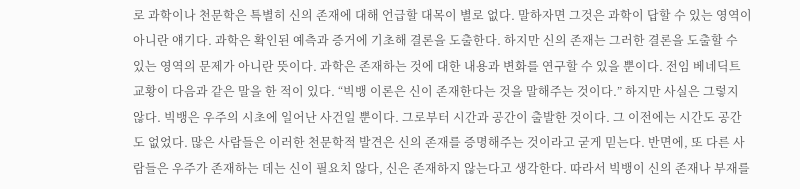로 과학이나 천문학은 특별히 신의 존재에 대해 언급할 대목이 별로 없다. 말하자면 그것은 과학이 답할 수 있는 영역이 아니란 얘기다. 과학은 확인된 예측과 증거에 기초해 결론을 도출한다. 하지만 신의 존재는 그러한 결론을 도출할 수 있는 영역의 문제가 아니란 뜻이다. 과학은 존재하는 것에 대한 내용과 변화를 연구할 수 있을 뿐이다. 전임 베네딕트 교황이 다음과 같은 말을 한 적이 있다. “빅뱅 이론은 신이 존재한다는 것을 말해주는 것이다.” 하지만 사실은 그렇지 않다. 빅뱅은 우주의 시초에 일어난 사건일 뿐이다. 그로부터 시간과 공간이 출발한 것이다. 그 이전에는 시간도 공간도 없었다. 많은 사람들은 이러한 천문학적 발견은 신의 존재를 증명해주는 것이라고 굳게 믿는다. 반면에, 또 다른 사람들은 우주가 존재하는 데는 신이 필요치 않다, 신은 존재하지 않는다고 생각한다. 따라서 빅뱅이 신의 존재나 부재를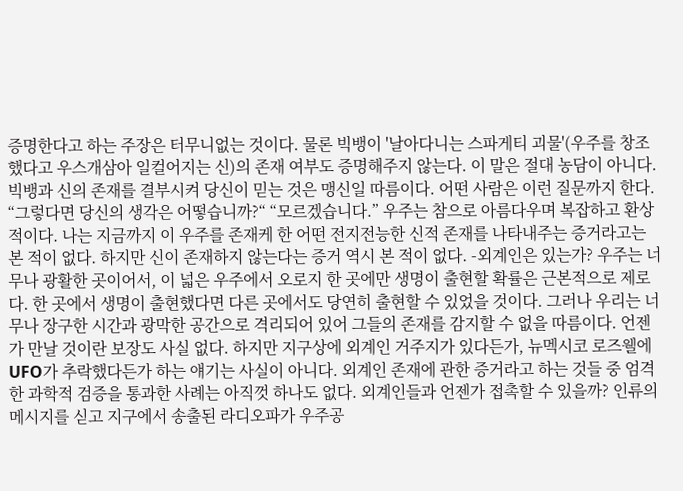증명한다고 하는 주장은 터무니없는 것이다. 물론 빅뱅이 '날아다니는 스파게티 괴물'(우주를 창조했다고 우스개삼아 일컬어지는 신)의 존재 여부도 증명해주지 않는다. 이 말은 절대 농담이 아니다. 빅뱅과 신의 존재를 결부시켜 당신이 믿는 것은 맹신일 따름이다. 어떤 사람은 이런 질문까지 한다. “그렇다면 당신의 생각은 어떻습니까?“ “모르겠습니다.” 우주는 참으로 아름다우며 복잡하고 환상적이다. 나는 지금까지 이 우주를 존재케 한 어떤 전지전능한 신적 존재를 나타내주는 증거라고는 본 적이 없다. 하지만 신이 존재하지 않는다는 증거 역시 본 적이 없다. -외계인은 있는가? 우주는 너무나 광활한 곳이어서, 이 넓은 우주에서 오로지 한 곳에만 생명이 출현할 확률은 근본적으로 제로다. 한 곳에서 생명이 출현했다면 다른 곳에서도 당연히 출현할 수 있었을 것이다. 그러나 우리는 너무나 장구한 시간과 광막한 공간으로 격리되어 있어 그들의 존재를 감지할 수 없을 따름이다. 언젠가 만날 것이란 보장도 사실 없다. 하지만 지구상에 외계인 거주지가 있다든가, 뉴멕시코 로즈웰에 UFO가 추락했다든가 하는 얘기는 사실이 아니다. 외계인 존재에 관한 증거라고 하는 것들 중 엄격한 과학적 검증을 통과한 사례는 아직껏 하나도 없다. 외계인들과 언젠가 접촉할 수 있을까? 인류의 메시지를 싣고 지구에서 송출된 라디오파가 우주공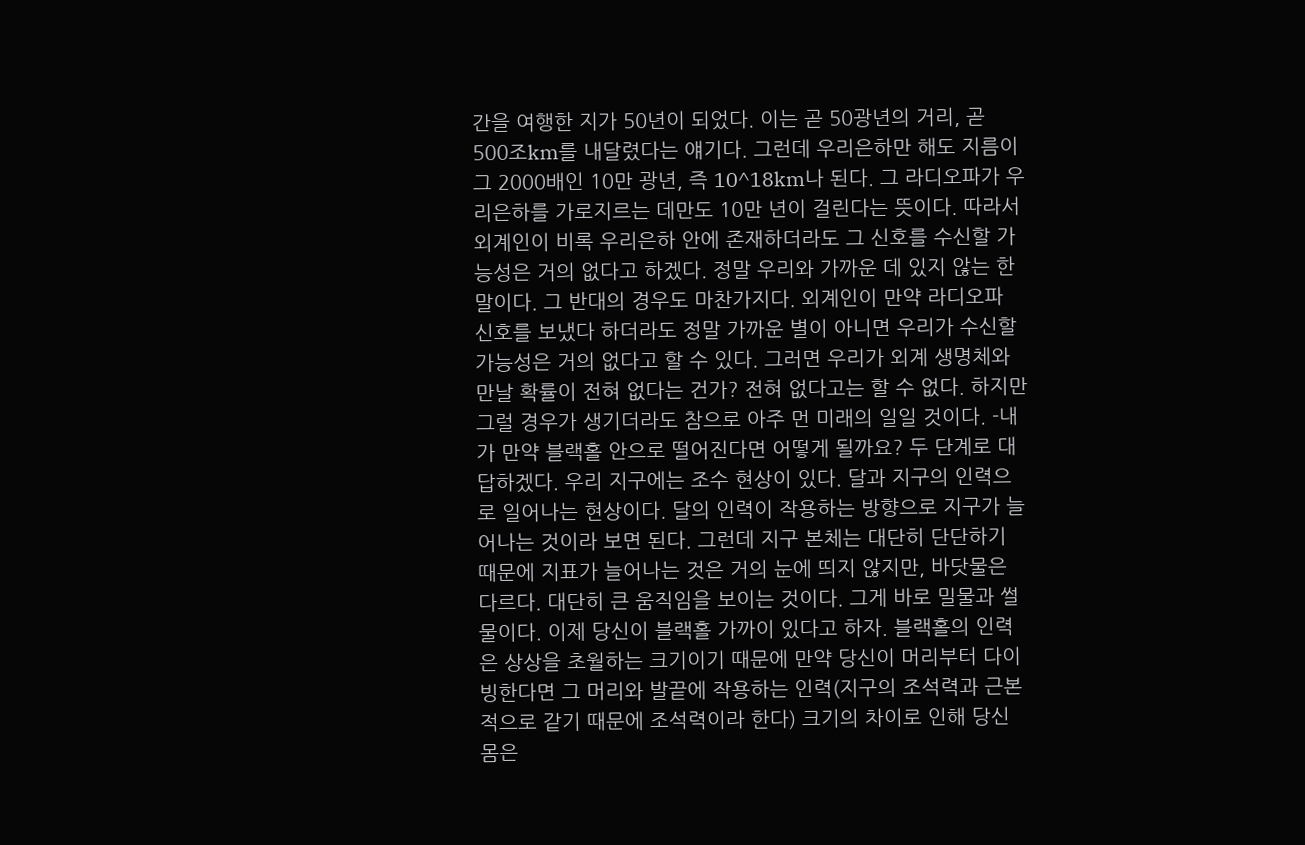간을 여행한 지가 50년이 되었다. 이는 곧 50광년의 거리, 곧 500조km를 내달렸다는 얘기다. 그런데 우리은하만 해도 지름이 그 2000배인 10만 광년, 즉 10^18km나 된다. 그 라디오파가 우리은하를 가로지르는 데만도 10만 년이 걸린다는 뜻이다. 따라서 외계인이 비록 우리은하 안에 존재하더라도 그 신호를 수신할 가능성은 거의 없다고 하겠다. 정말 우리와 가까운 데 있지 않는 한 말이다. 그 반대의 경우도 마찬가지다. 외계인이 만약 라디오파 신호를 보냈다 하더라도 정말 가까운 별이 아니면 우리가 수신할 가능성은 거의 없다고 할 수 있다. 그러면 우리가 외계 생명체와 만날 확률이 전혀 없다는 건가? 전혀 없다고는 할 수 없다. 하지만 그럴 경우가 생기더라도 참으로 아주 먼 미래의 일일 것이다. -내가 만약 블랙홀 안으로 떨어진다면 어떻게 될까요? 두 단계로 대답하겠다. 우리 지구에는 조수 현상이 있다. 달과 지구의 인력으로 일어나는 현상이다. 달의 인력이 작용하는 방향으로 지구가 늘어나는 것이라 보면 된다. 그런데 지구 본체는 대단히 단단하기 때문에 지표가 늘어나는 것은 거의 눈에 띄지 않지만, 바닷물은 다르다. 대단히 큰 움직임을 보이는 것이다. 그게 바로 밀물과 썰물이다. 이제 당신이 블랙홀 가까이 있다고 하자. 블랙홀의 인력은 상상을 초월하는 크기이기 때문에 만약 당신이 머리부터 다이빙한다면 그 머리와 발끝에 작용하는 인력(지구의 조석력과 근본적으로 같기 때문에 조석력이라 한다) 크기의 차이로 인해 당신 몸은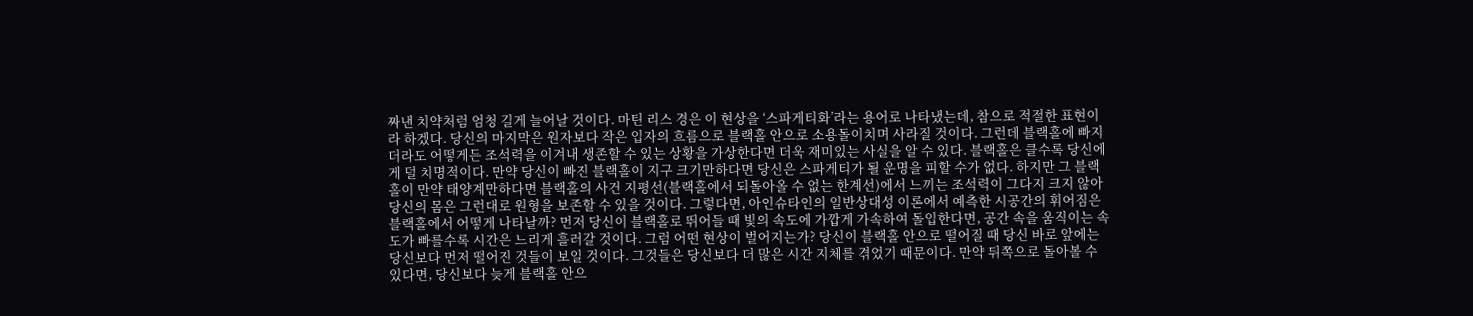짜낸 치약처럼 엄청 길게 늘어날 것이다. 마틴 리스 경은 이 현상을 ‘스파게티화’라는 용어로 나타냈는데, 참으로 적절한 표현이라 하겠다. 당신의 마지막은 원자보다 작은 입자의 흐름으로 블랙홀 안으로 소용돌이치며 사라질 것이다. 그런데 블랙홀에 빠지더라도 어떻게든 조석력을 이겨내 생존할 수 있는 상황을 가상한다면 더욱 재미있는 사실을 알 수 있다. 블랙홀은 클수록 당신에게 덜 치명적이다. 만약 당신이 빠진 블랙홀이 지구 크기만하다면 당신은 스파게티가 될 운명을 피할 수가 없다. 하지만 그 블랙홀이 만약 태양계만하다면 블랙홀의 사건 지평선(블랙홀에서 되돌아올 수 없는 한계선)에서 느끼는 조석력이 그다지 크지 않아 당신의 몸은 그런대로 원형을 보존할 수 있을 것이다. 그렇다면, 아인슈타인의 일반상대성 이론에서 예측한 시공간의 휘어짐은 블랙홀에서 어떻게 나타날까? 먼저 당신이 블랙홀로 뛰어들 때 빛의 속도에 가깝게 가속하여 돌입한다면, 공간 속을 움직이는 속도가 빠를수록 시간은 느리게 흘러갈 것이다. 그럼 어떤 현상이 벌어지는가? 당신이 블랙홀 안으로 떨어질 때 당신 바로 앞에는 당신보다 먼저 떨어진 것들이 보일 것이다. 그것들은 당신보다 더 많은 시간 지체를 겪었기 때문이다. 만약 뒤쪽으로 돌아볼 수 있다면, 당신보다 늦게 블랙홀 안으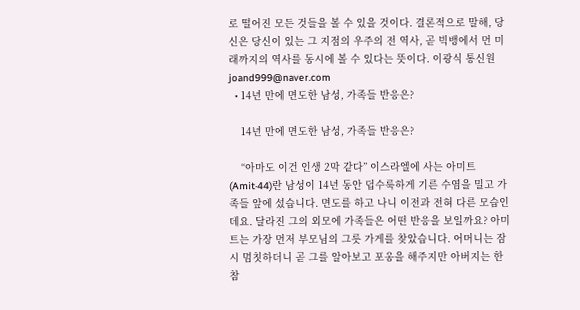로 떨어진 모든 것들을 볼 수 있을 것이다. 결론적으로 말해, 당신은 당신이 있는 그 지점의 우주의 전 역사, 곧 빅뱅에서 먼 미래까지의 역사를 동시에 볼 수 있다는 뜻이다. 이광식 통신원 joand999@naver.com
  • 14년 만에 면도한 남성, 가족들 반응은?

    14년 만에 면도한 남성, 가족들 반응은?

    “아마도 이건 인생 2막 같다” 이스라엘에 사는 아미트(Amit·44)란 남성이 14년 동안 덥수룩하게 기른 수염을 밀고 가족들 앞에 섰습니다. 면도를 하고 나니 이전과 전혀 다른 모습인데요. 달라진 그의 외모에 가족들은 어떤 반응을 보일까요? 아미트는 가장 먼저 부모님의 그릇 가게를 찾았습니다. 어머니는 잠시 멈칫하더니 곧 그를 알아보고 포옹을 해주지만 아버지는 한참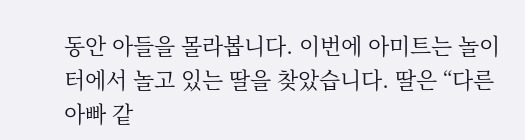동안 아들을 몰라봅니다. 이번에 아미트는 놀이터에서 놀고 있는 딸을 찾았습니다. 딸은 “다른 아빠 같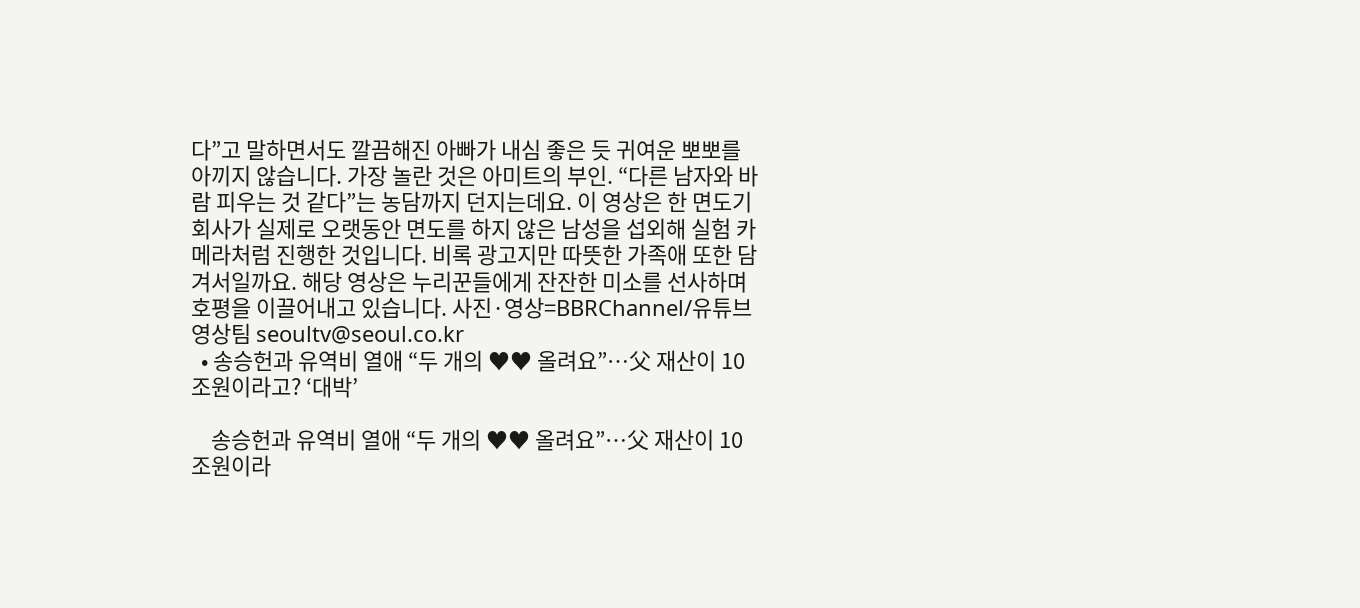다”고 말하면서도 깔끔해진 아빠가 내심 좋은 듯 귀여운 뽀뽀를 아끼지 않습니다. 가장 놀란 것은 아미트의 부인. “다른 남자와 바람 피우는 것 같다”는 농담까지 던지는데요. 이 영상은 한 면도기 회사가 실제로 오랫동안 면도를 하지 않은 남성을 섭외해 실험 카메라처럼 진행한 것입니다. 비록 광고지만 따뜻한 가족애 또한 담겨서일까요. 해당 영상은 누리꾼들에게 잔잔한 미소를 선사하며 호평을 이끌어내고 있습니다. 사진·영상=BBRChannel/유튜브 영상팀 seoultv@seoul.co.kr
  • 송승헌과 유역비 열애 “두 개의 ♥♥ 올려요”…父 재산이 10조원이라고? ‘대박’

    송승헌과 유역비 열애 “두 개의 ♥♥ 올려요”…父 재산이 10조원이라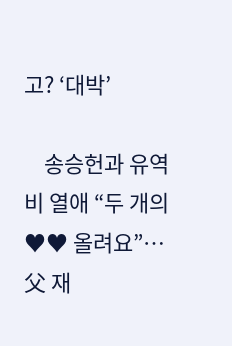고? ‘대박’

    송승헌과 유역비 열애 “두 개의 ♥♥ 올려요”…父 재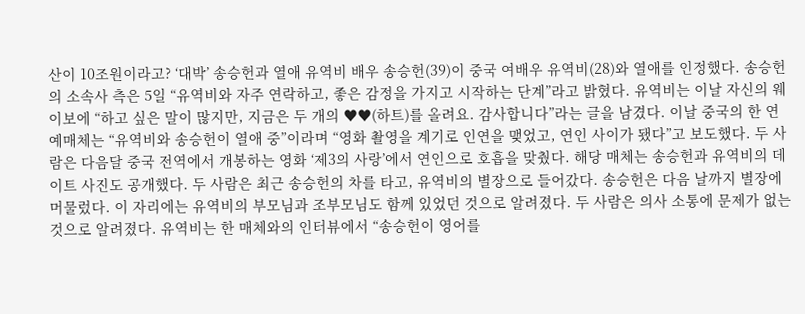산이 10조원이라고? ‘대박’ 송승헌과 열애 유역비 배우 송승헌(39)이 중국 여배우 유역비(28)와 열애를 인정했다. 송승헌의 소속사 측은 5일 “유역비와 자주 연락하고, 좋은 감정을 가지고 시작하는 단계”라고 밝혔다. 유역비는 이날 자신의 웨이보에 “하고 싶은 말이 많지만, 지금은 두 개의 ♥♥(하트)를 올려요. 감사합니다”라는 글을 남겼다. 이날 중국의 한 연예매체는 “유역비와 송승헌이 열애 중”이라며 “영화 촬영을 계기로 인연을 맺었고, 연인 사이가 됐다”고 보도했다. 두 사람은 다음달 중국 전역에서 개봉하는 영화 ‘제3의 사랑’에서 연인으로 호흡을 맞췄다. 해당 매체는 송승헌과 유역비의 데이트 사진도 공개했다. 두 사람은 최근 송승헌의 차를 타고, 유역비의 별장으로 들어갔다. 송승헌은 다음 날까지 별장에 머물렀다. 이 자리에는 유역비의 부모님과 조부모님도 함께 있었던 것으로 알려졌다. 두 사람은 의사 소통에 문제가 없는 것으로 알려졌다. 유역비는 한 매체와의 인터뷰에서 “송승헌이 영어를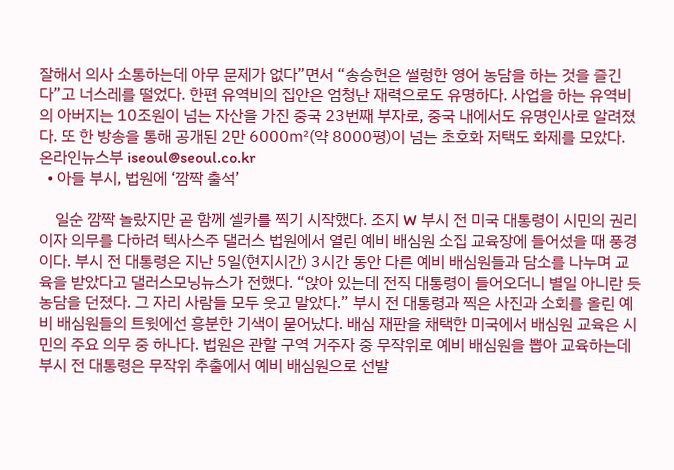잘해서 의사 소통하는데 아무 문제가 없다”면서 “송승헌은 썰렁한 영어 농담을 하는 것을 즐긴다”고 너스레를 떨었다. 한편 유역비의 집안은 엄청난 재력으로도 유명하다. 사업을 하는 유역비의 아버지는 10조원이 넘는 자산을 가진 중국 23번째 부자로, 중국 내에서도 유명인사로 알려졌다. 또 한 방송을 통해 공개된 2만 6000㎡(약 8000평)이 넘는 초호화 저택도 화제를 모았다. 온라인뉴스부 iseoul@seoul.co.kr
  • 아들 부시, 법원에 ‘깜짝 출석’

    일순 깜짝 놀랐지만 곧 함께 셀카를 찍기 시작했다. 조지 W 부시 전 미국 대통령이 시민의 권리이자 의무를 다하려 텍사스주 댈러스 법원에서 열린 예비 배심원 소집 교육장에 들어섰을 때 풍경이다. 부시 전 대통령은 지난 5일(현지시간) 3시간 동안 다른 예비 배심원들과 담소를 나누며 교육을 받았다고 댈러스모닝뉴스가 전했다. “앉아 있는데 전직 대통령이 들어오더니 별일 아니란 듯 농담을 던졌다. 그 자리 사람들 모두 웃고 말았다.” 부시 전 대통령과 찍은 사진과 소회를 올린 예비 배심원들의 트윗에선 흥분한 기색이 묻어났다. 배심 재판을 채택한 미국에서 배심원 교육은 시민의 주요 의무 중 하나다. 법원은 관할 구역 거주자 중 무작위로 예비 배심원을 뽑아 교육하는데 부시 전 대통령은 무작위 추출에서 예비 배심원으로 선발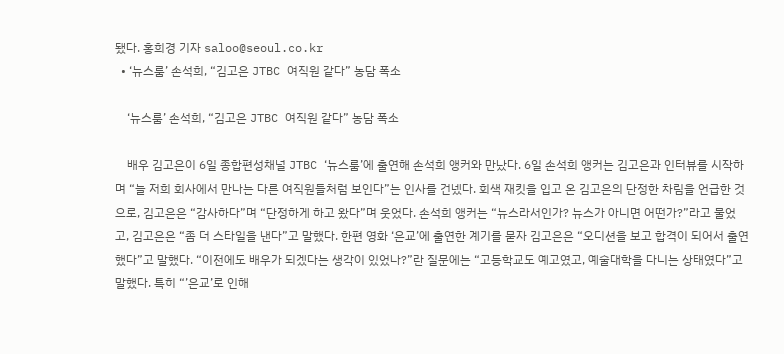됐다. 홍희경 기자 saloo@seoul.co.kr
  • ‘뉴스룸’ 손석희, “김고은 JTBC 여직원 같다” 농담 폭소

    ‘뉴스룸’ 손석희, “김고은 JTBC 여직원 같다” 농담 폭소

    배우 김고은이 6일 종합편성채널 JTBC ‘뉴스룸’에 출연해 손석희 앵커와 만났다. 6일 손석희 앵커는 김고은과 인터뷰를 시작하며 “늘 저희 회사에서 만나는 다른 여직원들처럼 보인다”는 인사를 건넸다. 회색 재킷을 입고 온 김고은의 단정한 차림을 언급한 것으로, 김고은은 “감사하다”며 “단정하게 하고 왔다”며 웃었다. 손석희 앵커는 “뉴스라서인가? 뉴스가 아니면 어떤가?”라고 물었고, 김고은은 “좀 더 스타일을 낸다”고 말했다. 한편 영화 ‘은교’에 출연한 계기를 묻자 김고은은 “오디션을 보고 합격이 되어서 출연했다”고 말했다. “이전에도 배우가 되겠다는 생각이 있었나?”란 질문에는 “고등학교도 예고였고, 예술대학을 다니는 상태였다”고 말했다. 특히 “’은교’로 인해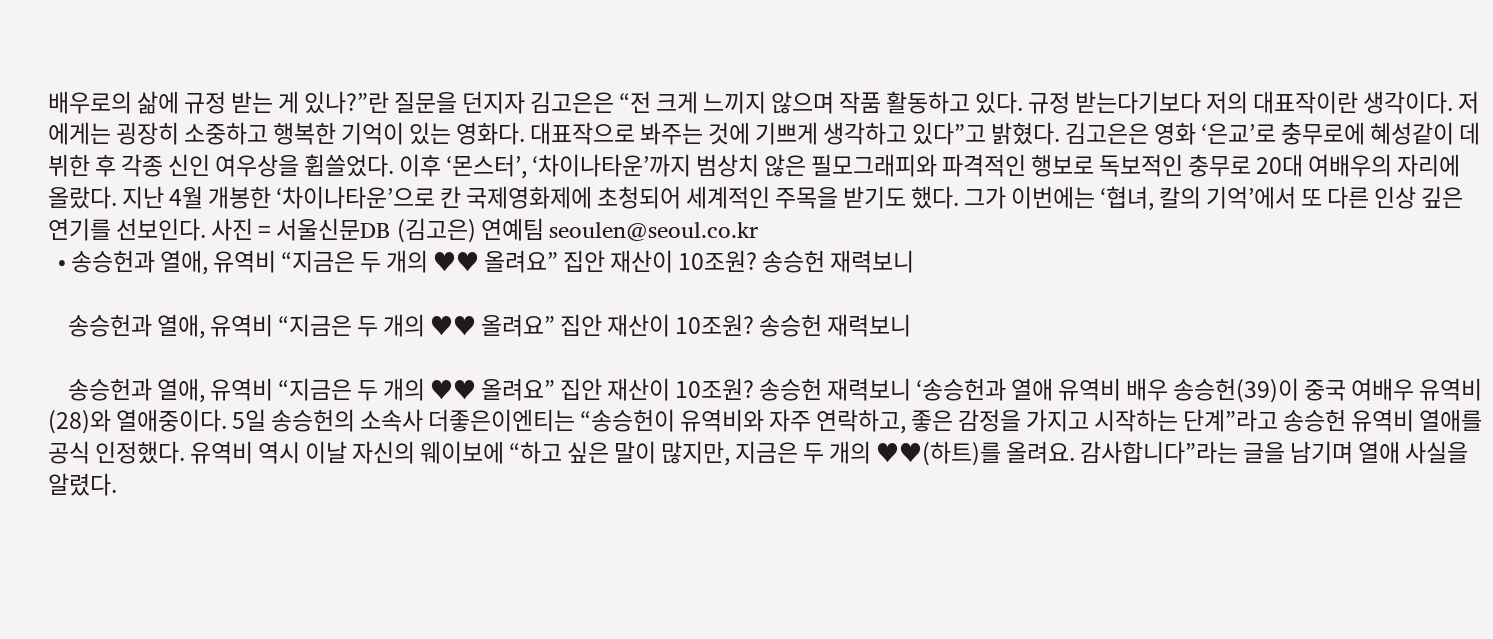배우로의 삶에 규정 받는 게 있나?”란 질문을 던지자 김고은은 “전 크게 느끼지 않으며 작품 활동하고 있다. 규정 받는다기보다 저의 대표작이란 생각이다. 저에게는 굉장히 소중하고 행복한 기억이 있는 영화다. 대표작으로 봐주는 것에 기쁘게 생각하고 있다”고 밝혔다. 김고은은 영화 ‘은교’로 충무로에 혜성같이 데뷔한 후 각종 신인 여우상을 휩쓸었다. 이후 ‘몬스터’, ‘차이나타운’까지 범상치 않은 필모그래피와 파격적인 행보로 독보적인 충무로 20대 여배우의 자리에 올랐다. 지난 4월 개봉한 ‘차이나타운’으로 칸 국제영화제에 초청되어 세계적인 주목을 받기도 했다. 그가 이번에는 ‘협녀, 칼의 기억’에서 또 다른 인상 깊은 연기를 선보인다. 사진 = 서울신문DB (김고은) 연예팀 seoulen@seoul.co.kr
  • 송승헌과 열애, 유역비 “지금은 두 개의 ♥♥ 올려요” 집안 재산이 10조원? 송승헌 재력보니

    송승헌과 열애, 유역비 “지금은 두 개의 ♥♥ 올려요” 집안 재산이 10조원? 송승헌 재력보니

    송승헌과 열애, 유역비 “지금은 두 개의 ♥♥ 올려요” 집안 재산이 10조원? 송승헌 재력보니 ‘송승헌과 열애 유역비 배우 송승헌(39)이 중국 여배우 유역비(28)와 열애중이다. 5일 송승헌의 소속사 더좋은이엔티는 “송승헌이 유역비와 자주 연락하고, 좋은 감정을 가지고 시작하는 단계”라고 송승헌 유역비 열애를 공식 인정했다. 유역비 역시 이날 자신의 웨이보에 “하고 싶은 말이 많지만, 지금은 두 개의 ♥♥(하트)를 올려요. 감사합니다”라는 글을 남기며 열애 사실을 알렸다.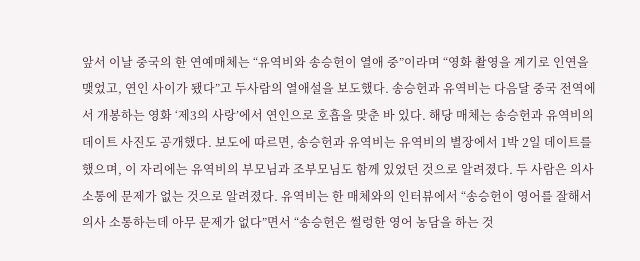앞서 이날 중국의 한 연예매체는 “유역비와 송승헌이 열애 중”이라며 “영화 촬영을 계기로 인연을 맺었고, 연인 사이가 됐다”고 두사람의 열애설을 보도했다. 송승헌과 유역비는 다음달 중국 전역에서 개봉하는 영화 ‘제3의 사랑’에서 연인으로 호흡을 맞춘 바 있다. 해당 매체는 송승헌과 유역비의 데이트 사진도 공개했다. 보도에 따르면, 송승헌과 유역비는 유역비의 별장에서 1박 2일 데이트를 했으며, 이 자리에는 유역비의 부모님과 조부모님도 함께 있었던 것으로 알려졌다. 두 사람은 의사 소통에 문제가 없는 것으로 알려졌다. 유역비는 한 매체와의 인터뷰에서 “송승헌이 영어를 잘해서 의사 소통하는데 아무 문제가 없다”면서 “송승헌은 썰렁한 영어 농담을 하는 것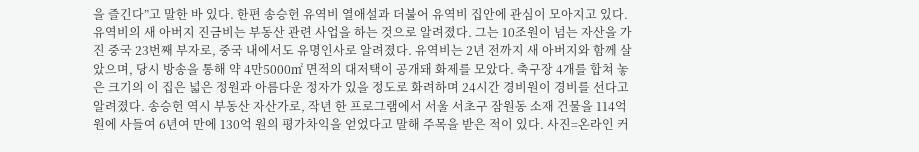을 즐긴다”고 말한 바 있다. 한편 송승헌 유역비 열애설과 더불어 유역비 집안에 관심이 모아지고 있다. 유역비의 새 아버지 진금비는 부동산 관련 사업을 하는 것으로 알려졌다. 그는 10조원이 넘는 자산을 가진 중국 23번째 부자로, 중국 내에서도 유명인사로 알려졌다. 유역비는 2년 전까지 새 아버지와 함께 살았으며, 당시 방송을 통해 약 4만5000㎡ 면적의 대저택이 공개돼 화제를 모았다. 축구장 4개를 합쳐 놓은 크기의 이 집은 넓은 정원과 아름다운 정자가 있을 정도로 화려하며 24시간 경비원이 경비를 선다고 알려졌다. 송승헌 역시 부동산 자산가로, 작년 한 프로그램에서 서울 서초구 잠원동 소재 건물을 114억 원에 사들여 6년여 만에 130억 원의 평가차익을 얻었다고 말해 주목을 받은 적이 있다. 사진=온라인 커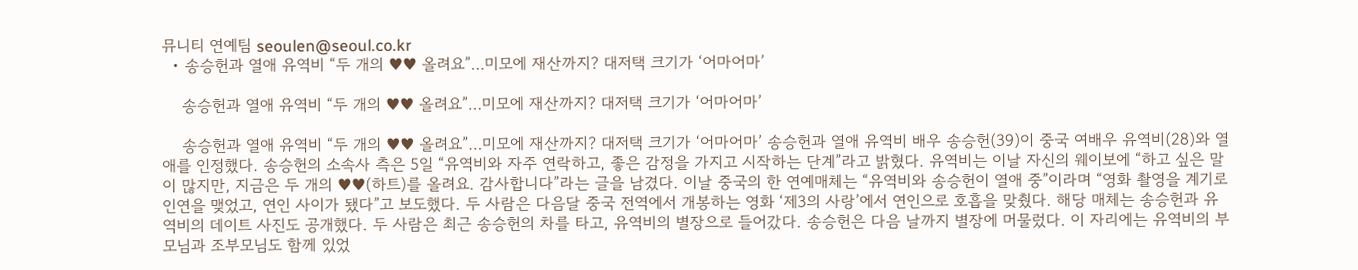뮤니티 연예팀 seoulen@seoul.co.kr
  • 송승헌과 열애 유역비 “두 개의 ♥♥ 올려요”…미모에 재산까지? 대저택 크기가 ‘어마어마’

    송승헌과 열애 유역비 “두 개의 ♥♥ 올려요”…미모에 재산까지? 대저택 크기가 ‘어마어마’

    송승헌과 열애 유역비 “두 개의 ♥♥ 올려요”…미모에 재산까지? 대저택 크기가 ‘어마어마’ 송승헌과 열애 유역비 배우 송승헌(39)이 중국 여배우 유역비(28)와 열애를 인정했다. 송승헌의 소속사 측은 5일 “유역비와 자주 연락하고, 좋은 감정을 가지고 시작하는 단계”라고 밝혔다. 유역비는 이날 자신의 웨이보에 “하고 싶은 말이 많지만, 지금은 두 개의 ♥♥(하트)를 올려요. 감사합니다”라는 글을 남겼다. 이날 중국의 한 연예매체는 “유역비와 송승헌이 열애 중”이라며 “영화 촬영을 계기로 인연을 맺었고, 연인 사이가 됐다”고 보도했다. 두 사람은 다음달 중국 전역에서 개봉하는 영화 ‘제3의 사랑’에서 연인으로 호흡을 맞췄다. 해당 매체는 송승헌과 유역비의 데이트 사진도 공개했다. 두 사람은 최근 송승헌의 차를 타고, 유역비의 별장으로 들어갔다. 송승헌은 다음 날까지 별장에 머물렀다. 이 자리에는 유역비의 부모님과 조부모님도 함께 있었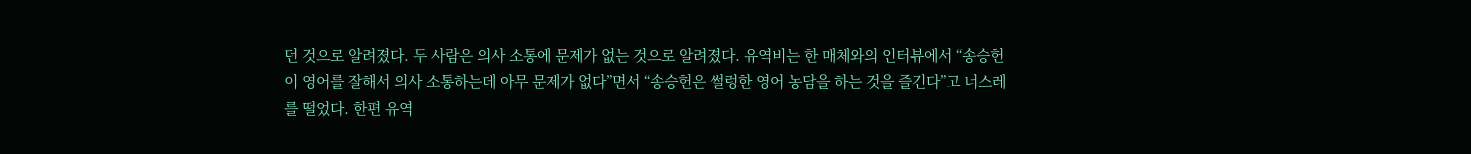던 것으로 알려졌다. 두 사람은 의사 소통에 문제가 없는 것으로 알려졌다. 유역비는 한 매체와의 인터뷰에서 “송승헌이 영어를 잘해서 의사 소통하는데 아무 문제가 없다”면서 “송승헌은 썰렁한 영어 농담을 하는 것을 즐긴다”고 너스레를 떨었다. 한편 유역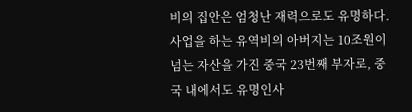비의 집안은 엄청난 재력으로도 유명하다. 사업을 하는 유역비의 아버지는 10조원이 넘는 자산을 가진 중국 23번째 부자로, 중국 내에서도 유명인사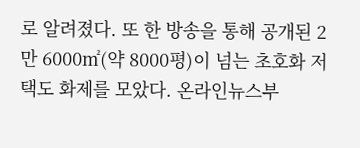로 알려졌다. 또 한 방송을 통해 공개된 2만 6000㎡(약 8000평)이 넘는 초호화 저택도 화제를 모았다. 온라인뉴스부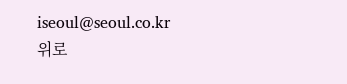iseoul@seoul.co.kr
위로